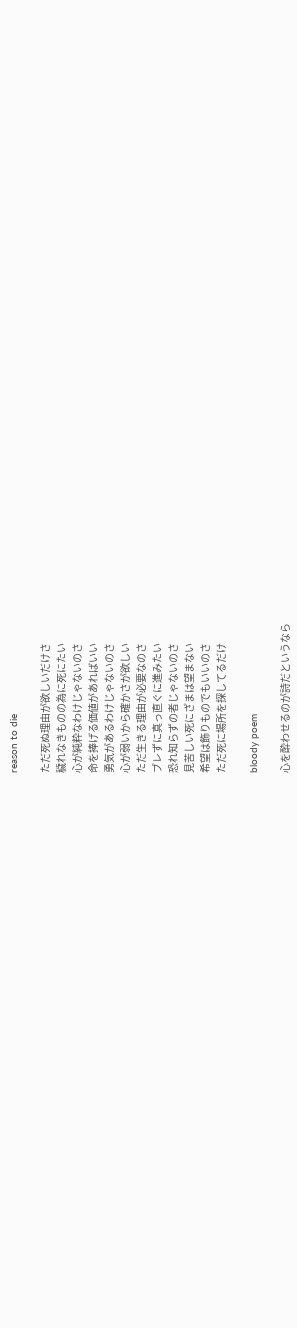reason to die

ただ死ぬ理由が欲しいだけさ
穢れなきものの為に死にたい
心が純粋なわけじゃないのさ
命を捧げる価値があればいい
勇気があるわけじゃないのさ
心が弱いから確かさが欲しい
ただ生きる理由が必要なのさ
ブレずに真っ直ぐに進みたい
恐れ知らずの者じゃないのさ
見苦しい死にざまは望まない
希望は飾りものでもいいのさ
ただ死に場所を探してるだけ

bloody poem

心を酔わせるのが詩だというなら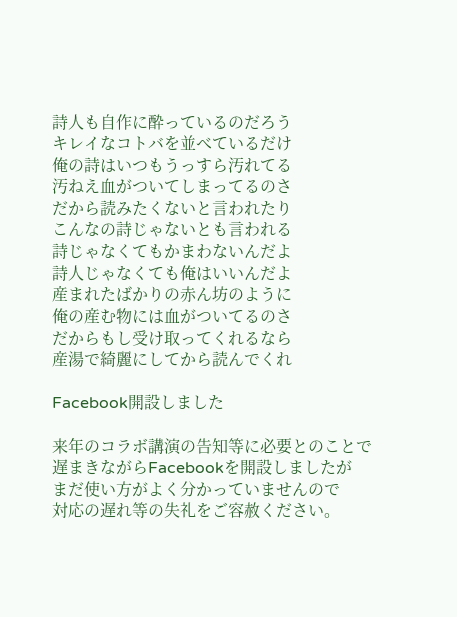詩人も自作に酔っているのだろう
キレイなコトバを並べているだけ
俺の詩はいつもうっすら汚れてる
汚ねえ血がついてしまってるのさ
だから読みたくないと言われたり
こんなの詩じゃないとも言われる
詩じゃなくてもかまわないんだよ
詩人じゃなくても俺はいいんだよ
産まれたばかりの赤ん坊のように
俺の産む物には血がついてるのさ
だからもし受け取ってくれるなら
産湯で綺麗にしてから読んでくれ

Facebook開設しました

来年のコラボ講演の告知等に必要とのことで
遅まきながらFacebookを開設しましたが
まだ使い方がよく分かっていませんので
対応の遅れ等の失礼をご容赦ください。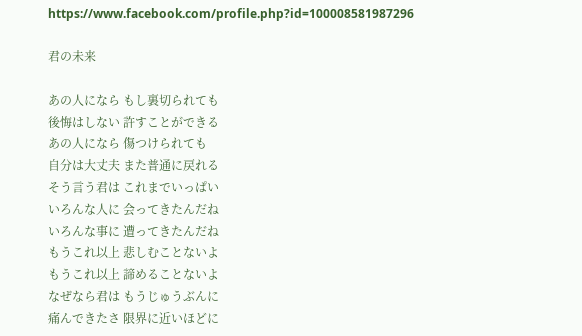https://www.facebook.com/profile.php?id=100008581987296

君の未来

あの人になら もし裏切られても
後悔はしない 許すことができる
あの人になら 傷つけられても
自分は大丈夫 また普通に戻れる
そう言う君は これまでいっぱい
いろんな人に 会ってきたんだね
いろんな事に 遭ってきたんだね
もうこれ以上 悲しむことないよ
もうこれ以上 諦めることないよ
なぜなら君は もうじゅうぶんに
痛んできたさ 限界に近いほどに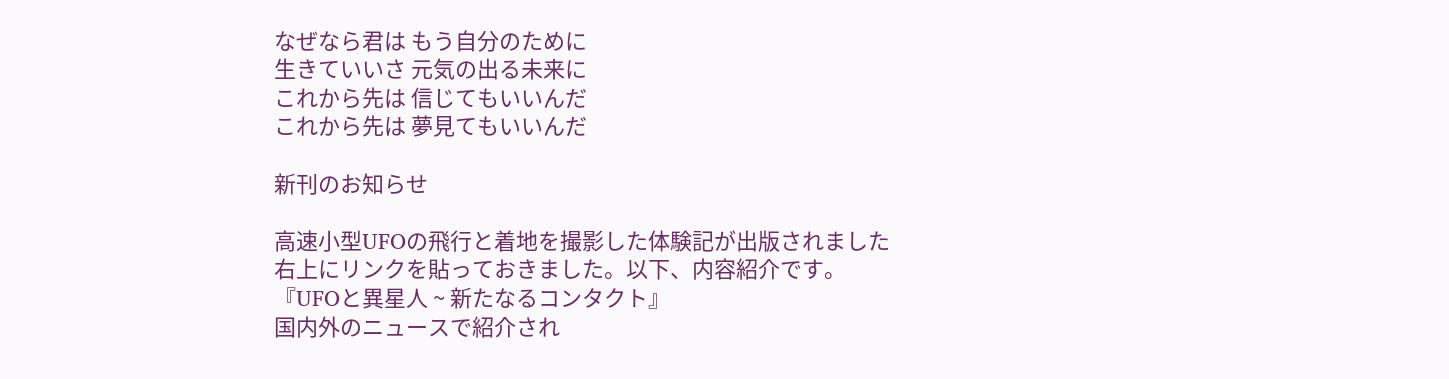なぜなら君は もう自分のために
生きていいさ 元気の出る未来に
これから先は 信じてもいいんだ
これから先は 夢見てもいいんだ

新刊のお知らせ

高速小型UFOの飛行と着地を撮影した体験記が出版されました
右上にリンクを貼っておきました。以下、内容紹介です。
『UFOと異星人 ~ 新たなるコンタクト』
国内外のニュースで紹介され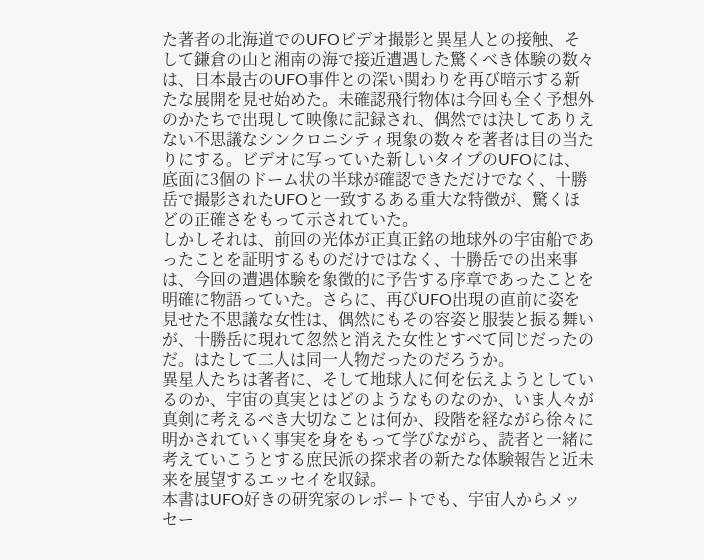た著者の北海道でのUFOビデオ撮影と異星人との接触、そして鎌倉の山と湘南の海で接近遭遇した驚くべき体験の数々は、日本最古のUFO事件との深い関わりを再び暗示する新たな展開を見せ始めた。未確認飛行物体は今回も全く予想外のかたちで出現して映像に記録され、偶然では決してありえない不思議なシンクロニシティ現象の数々を著者は目の当たりにする。ビデオに写っていた新しいタイプのUFOには、底面に3個のドーム状の半球が確認できただけでなく、十勝岳で撮影されたUFOと一致するある重大な特徴が、驚くほどの正確さをもって示されていた。
しかしそれは、前回の光体が正真正銘の地球外の宇宙船であったことを証明するものだけではなく、十勝岳での出来事は、今回の遭遇体験を象徴的に予告する序章であったことを明確に物語っていた。さらに、再びUFO出現の直前に姿を見せた不思議な女性は、偶然にもその容姿と服装と振る舞いが、十勝岳に現れて忽然と消えた女性とすべて同じだったのだ。はたして二人は同一人物だったのだろうか。
異星人たちは著者に、そして地球人に何を伝えようとしているのか、宇宙の真実とはどのようなものなのか、いま人々が真剣に考えるべき大切なことは何か、段階を経ながら徐々に明かされていく事実を身をもって学びながら、読者と一緒に考えていこうとする庶民派の探求者の新たな体験報告と近未来を展望するエッセイを収録。
本書はUFO好きの研究家のレポートでも、宇宙人からメッセー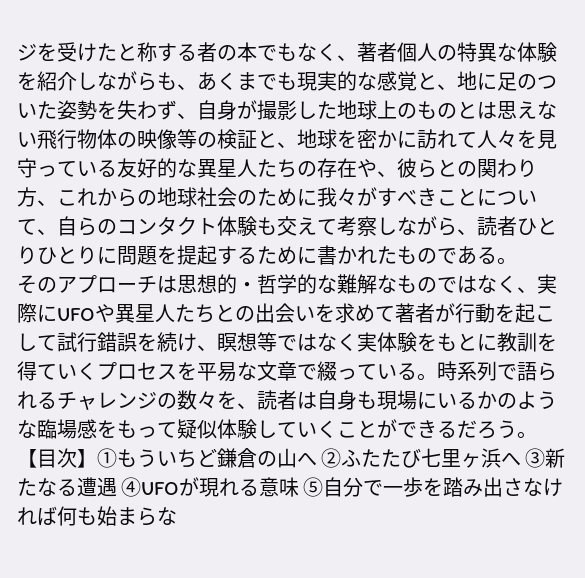ジを受けたと称する者の本でもなく、著者個人の特異な体験を紹介しながらも、あくまでも現実的な感覚と、地に足のついた姿勢を失わず、自身が撮影した地球上のものとは思えない飛行物体の映像等の検証と、地球を密かに訪れて人々を見守っている友好的な異星人たちの存在や、彼らとの関わり方、これからの地球社会のために我々がすべきことについて、自らのコンタクト体験も交えて考察しながら、読者ひとりひとりに問題を提起するために書かれたものである。
そのアプローチは思想的・哲学的な難解なものではなく、実際にUFOや異星人たちとの出会いを求めて著者が行動を起こして試行錯誤を続け、瞑想等ではなく実体験をもとに教訓を得ていくプロセスを平易な文章で綴っている。時系列で語られるチャレンジの数々を、読者は自身も現場にいるかのような臨場感をもって疑似体験していくことができるだろう。
【目次】①もういちど鎌倉の山へ ②ふたたび七里ヶ浜へ ③新たなる遭遇 ④UFOが現れる意味 ⑤自分で一歩を踏み出さなければ何も始まらな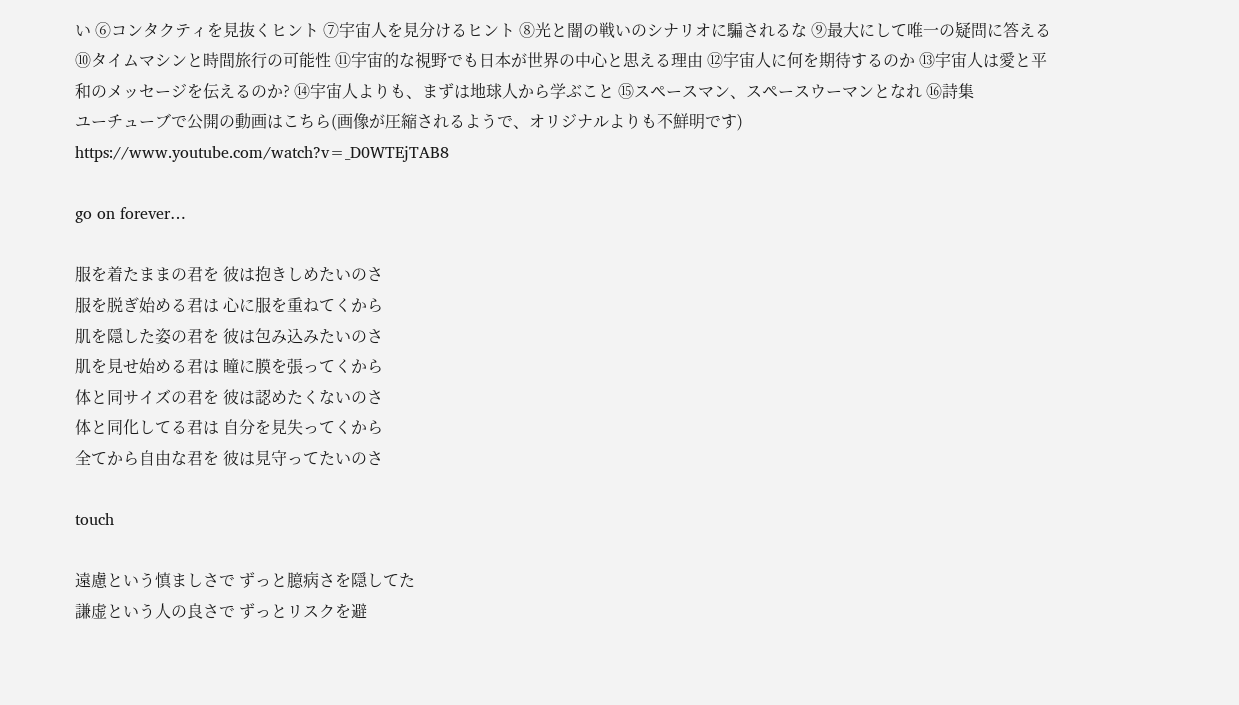い ⑥コンタクティを見抜くヒント ⑦宇宙人を見分けるヒント ⑧光と闇の戦いのシナリオに騙されるな ⑨最大にして唯一の疑問に答える ⑩タイムマシンと時間旅行の可能性 ⑪宇宙的な視野でも日本が世界の中心と思える理由 ⑫宇宙人に何を期待するのか ⑬宇宙人は愛と平和のメッセージを伝えるのか? ⑭宇宙人よりも、まずは地球人から学ぶこと ⑮スペースマン、スペースウーマンとなれ ⑯詩集
ユーチューブで公開の動画はこちら(画像が圧縮されるようで、オリジナルよりも不鮮明です)
https://www.youtube.com/watch?v=_D0WTEjTAB8

go on forever…

服を着たままの君を 彼は抱きしめたいのさ
服を脱ぎ始める君は 心に服を重ねてくから
肌を隠した姿の君を 彼は包み込みたいのさ
肌を見せ始める君は 瞳に膜を張ってくから
体と同サイズの君を 彼は認めたくないのさ
体と同化してる君は 自分を見失ってくから
全てから自由な君を 彼は見守ってたいのさ

touch

遠慮という慎ましさで ずっと臆病さを隠してた
謙虚という人の良さで ずっとリスクを避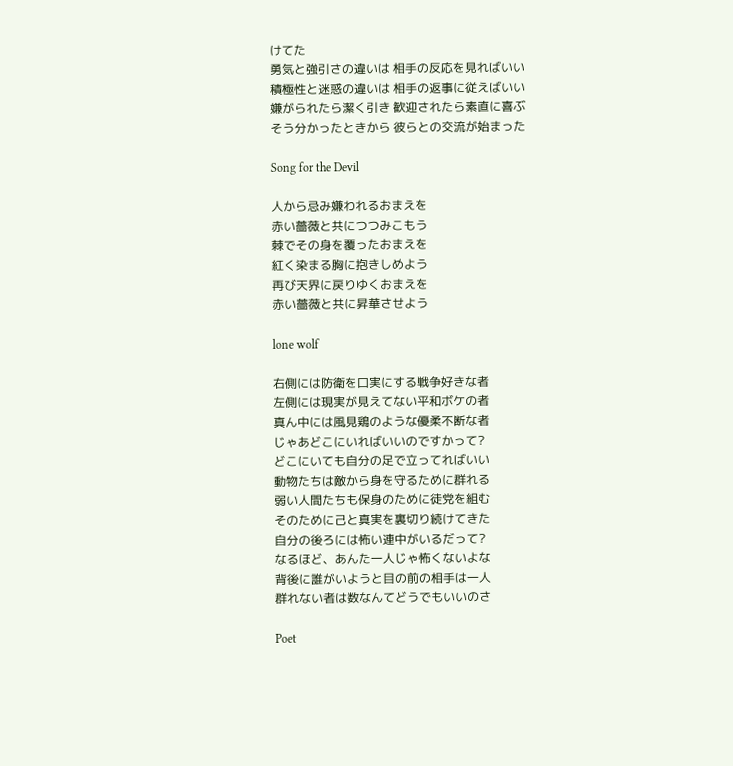けてた
勇気と強引さの違いは 相手の反応を見ればいい
積極性と迷惑の違いは 相手の返事に従えばいい
嫌がられたら潔く引き 歓迎されたら素直に喜ぶ
そう分かったときから 彼らとの交流が始まった

Song for the Devil

人から忌み嫌われるおまえを
赤い薔薇と共につつみこもう
棘でその身を覆ったおまえを
紅く染まる胸に抱きしめよう
再び天界に戻りゆくおまえを
赤い薔薇と共に昇華させよう

lone wolf

右側には防衛を口実にする戦争好きな者
左側には現実が見えてない平和ボケの者
真ん中には風見鶏のような優柔不断な者
じゃあどこにいればいいのですかって?
どこにいても自分の足で立ってればいい
動物たちは敵から身を守るために群れる
弱い人間たちも保身のために徒党を組む
そのために己と真実を裏切り続けてきた
自分の後ろには怖い連中がいるだって?
なるほど、あんた一人じゃ怖くないよな
背後に誰がいようと目の前の相手は一人
群れない者は数なんてどうでもいいのさ

Poet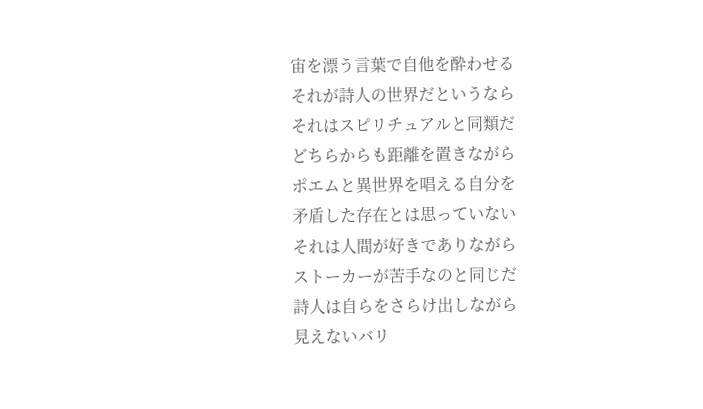宙を漂う言葉で自他を酔わせる
それが詩人の世界だというなら
それはスピリチュアルと同類だ
どちらからも距離を置きながら
ポエムと異世界を唱える自分を
矛盾した存在とは思っていない
それは人間が好きでありながら
ストーカーが苦手なのと同じだ
詩人は自らをさらけ出しながら
見えないバリ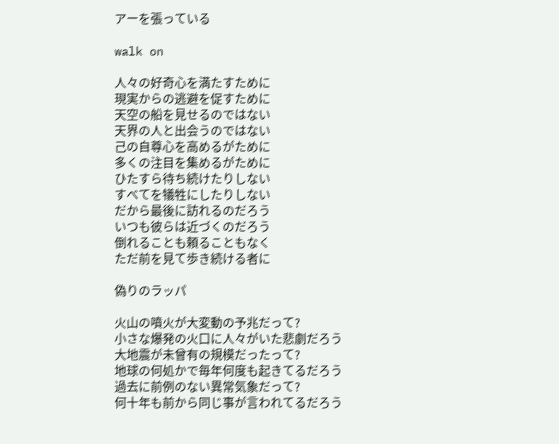アーを張っている

walk on

人々の好奇心を満たすために
現実からの逃避を促すために
天空の船を見せるのではない
天界の人と出会うのではない
己の自尊心を高めるがために
多くの注目を集めるがために
ひたすら待ち続けたりしない
すべてを犠牲にしたりしない
だから最後に訪れるのだろう
いつも彼らは近づくのだろう
倒れることも頼ることもなく
ただ前を見て歩き続ける者に

偽りのラッパ

火山の噴火が大変動の予兆だって?
小さな爆発の火口に人々がいた悲劇だろう
大地震が未曾有の規模だったって?
地球の何処かで毎年何度も起きてるだろう
過去に前例のない異常気象だって?
何十年も前から同じ事が言われてるだろう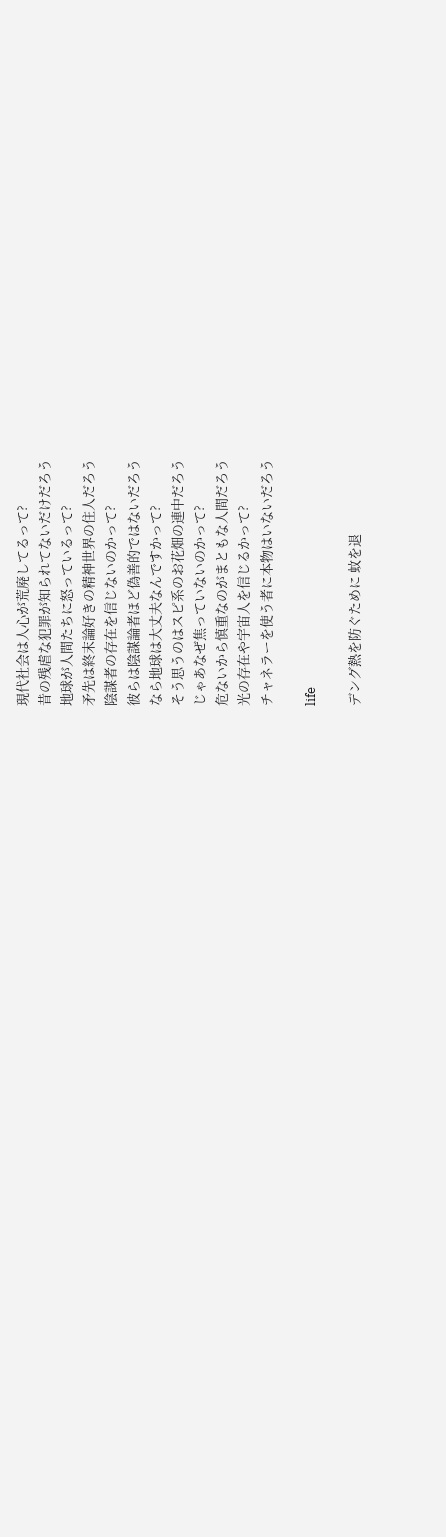現代社会は人心が荒廃してるって?
昔の残虐な犯罪が知られてないだけだろう
地球が人間たちに怒っているって?
矛先は終末論好きの精神世界の住人だろう
陰謀者の存在を信じないのかって?
彼らは陰謀論者ほど偽善的ではないだろう
なら地球は大丈夫なんですかって?
そう思うのはスピ系のお花畑の連中だろう
じゃあなぜ焦っていないのかって?
危ないから慎重なのがまともな人間だろう
光の存在や宇宙人を信じるかって?
チャネラーを使う者に本物はいないだろう

life

デング熱を防ぐために 蚊を退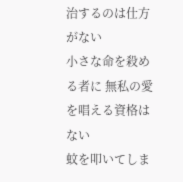治するのは仕方がない
小さな命を殺める者に 無私の愛を唱える資格はない
蚊を叩いてしま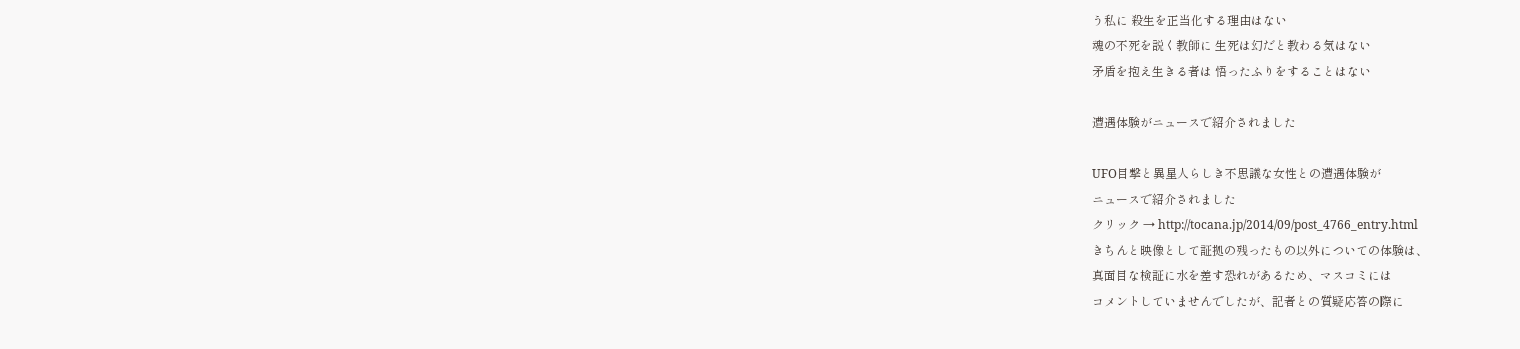う私に 殺生を正当化する理由はない
魂の不死を説く教師に 生死は幻だと教わる気はない
矛盾を抱え生きる者は 悟ったふりをすることはない

遭遇体験がニュースで紹介されました

UFO目撃と異星人らしき不思議な女性との遭遇体験が
ニュースで紹介されました
クリック → http://tocana.jp/2014/09/post_4766_entry.html
きちんと映像として証拠の残ったもの以外についての体験は、
真面目な検証に水を差す恐れがあるため、マスコミには
コメントしていませんでしたが、記者との質疑応答の際に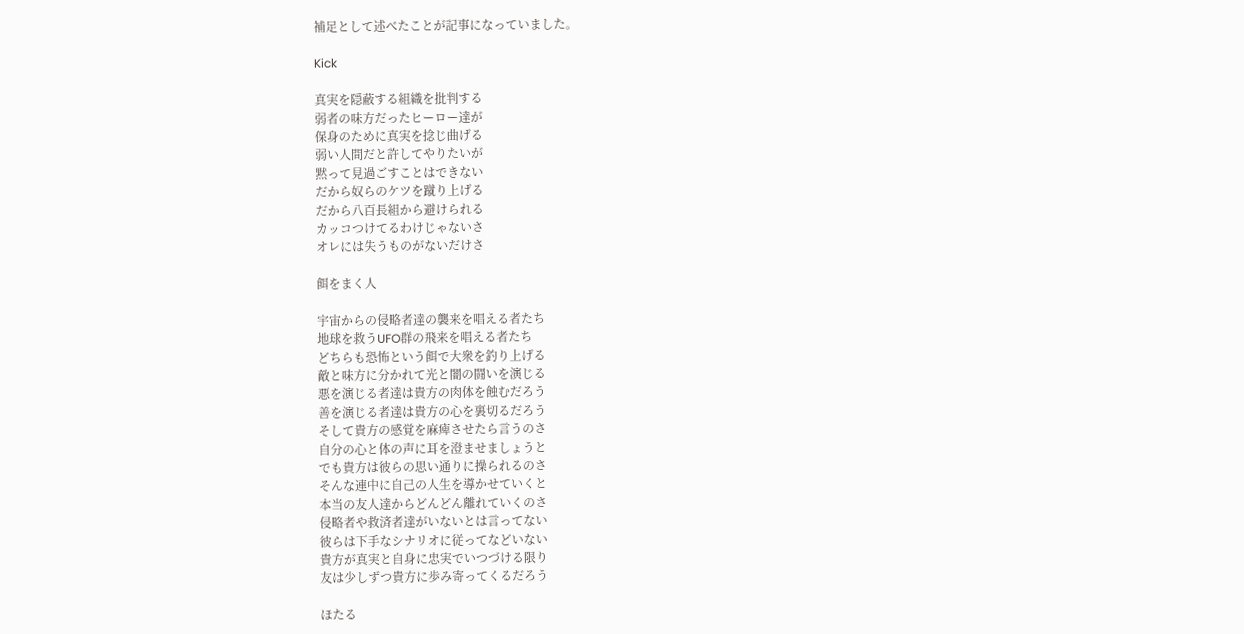補足として述べたことが記事になっていました。

Kick

真実を隠蔽する組織を批判する
弱者の味方だったヒーロー達が
保身のために真実を捻じ曲げる
弱い人間だと許してやりたいが
黙って見過ごすことはできない
だから奴らのケツを蹴り上げる
だから八百長組から避けられる
カッコつけてるわけじゃないさ
オレには失うものがないだけさ

餌をまく人

宇宙からの侵略者達の襲来を唱える者たち
地球を救うUFO群の飛来を唱える者たち
どちらも恐怖という餌で大衆を釣り上げる
敵と味方に分かれて光と闇の闘いを演じる
悪を演じる者達は貴方の肉体を蝕むだろう
善を演じる者達は貴方の心を裏切るだろう
そして貴方の感覚を麻痺させたら言うのさ
自分の心と体の声に耳を澄ませましょうと
でも貴方は彼らの思い通りに操られるのさ
そんな連中に自己の人生を導かせていくと
本当の友人達からどんどん離れていくのさ
侵略者や救済者達がいないとは言ってない
彼らは下手なシナリオに従ってなどいない
貴方が真実と自身に忠実でいつづける限り
友は少しずつ貴方に歩み寄ってくるだろう

ほたる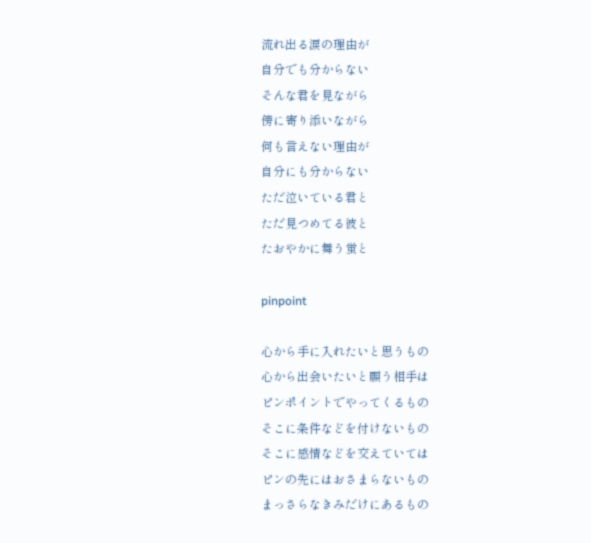流れ出る涙の理由が
自分でも分からない
そんな君を見ながら
傍に寄り添いながら
何も言えない理由が
自分にも分からない
ただ泣いている君と
ただ見つめてる彼と
たおやかに舞う蛍と

pinpoint

心から手に入れたいと思うもの
心から出会いたいと願う相手は
ピンポイントでやってくるもの
そこに条件などを付けないもの
そこに感情などを交えていては
ピンの先にはおさまらないもの
まっさらなきみだけにあるもの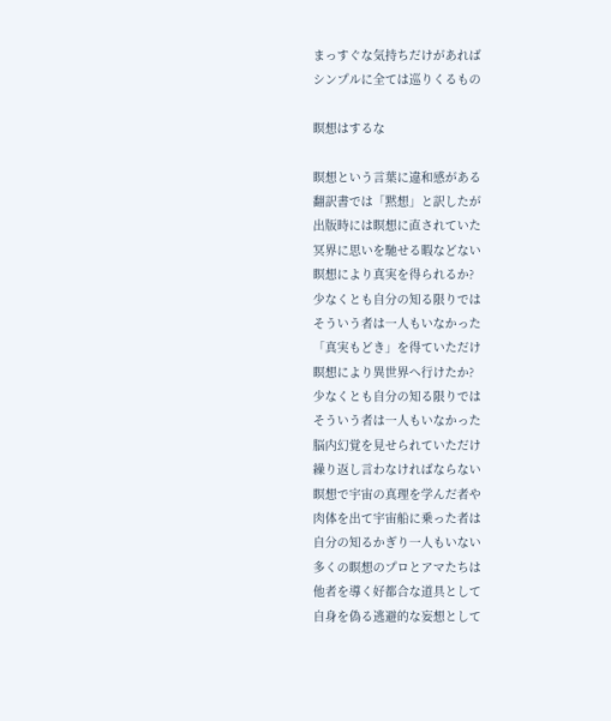まっすぐな気持ちだけがあれば
シンプルに全ては巡りくるもの

瞑想はするな

瞑想という言葉に違和感がある
翻訳書では「黙想」と訳したが
出版時には瞑想に直されていた
冥界に思いを馳せる暇などない
瞑想により真実を得られるか?
少なくとも自分の知る限りでは
そういう者は一人もいなかった
「真実もどき」を得ていただけ
瞑想により異世界へ行けたか?
少なくとも自分の知る限りでは
そういう者は一人もいなかった
脳内幻覚を見せられていただけ
繰り返し言わなければならない
瞑想で宇宙の真理を学んだ者や
肉体を出て宇宙船に乗った者は
自分の知るかぎり一人もいない
多くの瞑想のプロとアマたちは
他者を導く好都合な道具として
自身を偽る逃避的な妄想として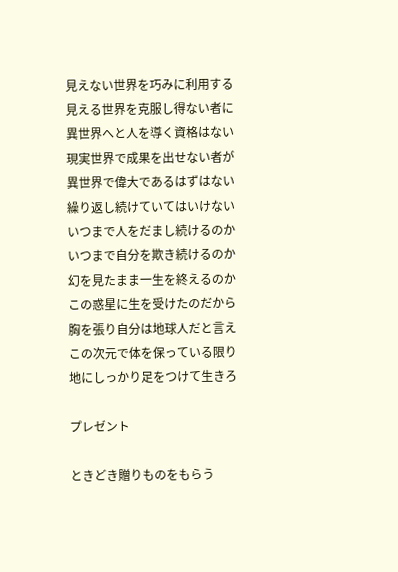見えない世界を巧みに利用する
見える世界を克服し得ない者に
異世界へと人を導く資格はない
現実世界で成果を出せない者が
異世界で偉大であるはずはない
繰り返し続けていてはいけない
いつまで人をだまし続けるのか
いつまで自分を欺き続けるのか
幻を見たまま一生を終えるのか
この惑星に生を受けたのだから
胸を張り自分は地球人だと言え
この次元で体を保っている限り
地にしっかり足をつけて生きろ

プレゼント

ときどき贈りものをもらう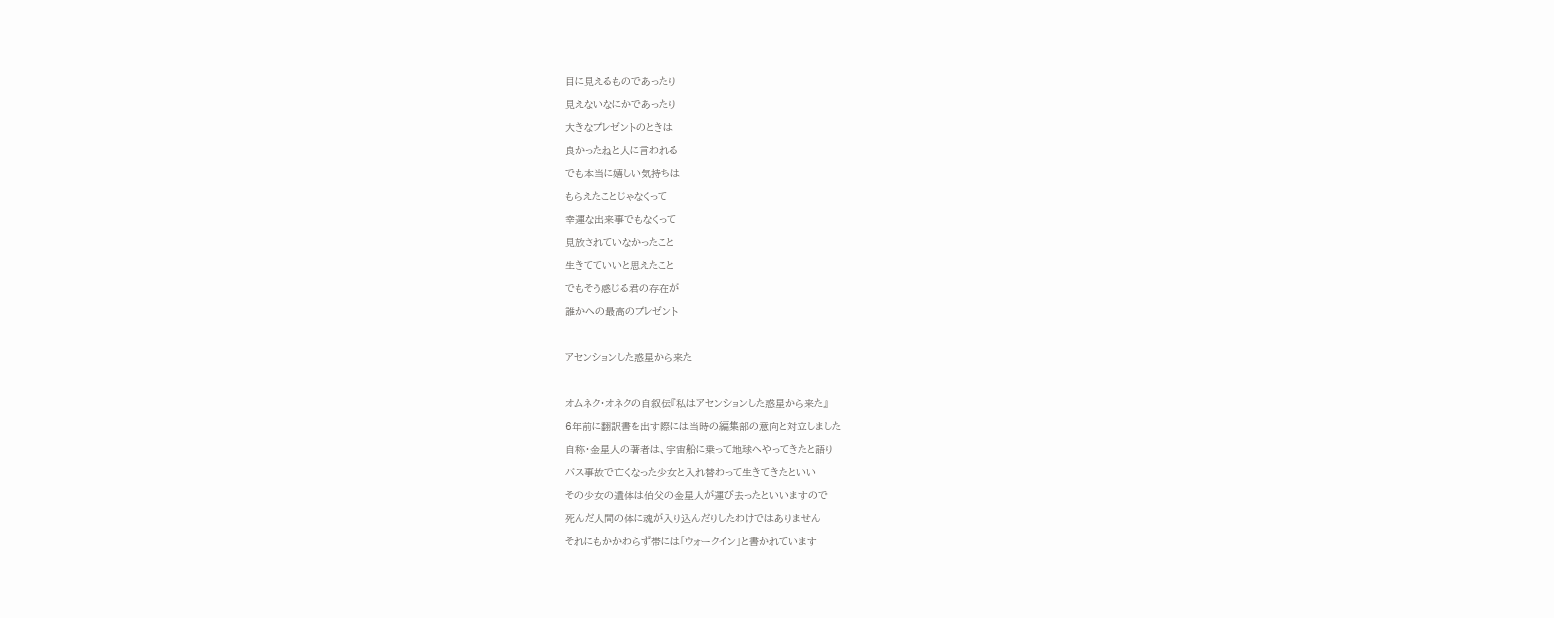目に見えるものであったり
見えないなにかであったり
大きなプレゼントのときは
良かったねと人に言われる
でも本当に嬉しい気持ちは
もらえたことじゃなくって
幸運な出来事でもなくって
見放されていなかったこと
生きてていいと思えたこと
でもそう感じる君の存在が
誰かへの最高のプレゼント

アセンションした惑星から来た

オムネク・オネクの自叙伝『私はアセンションした惑星から来た』
6年前に翻訳書を出す際には当時の編集部の意向と対立しました
自称・金星人の著者は、宇宙船に乗って地球へやってきたと語り
バス事故で亡くなった少女と入れ替わって生きてきたといい
その少女の遺体は伯父の金星人が運び去ったといいますので
死んだ人間の体に魂が入り込んだりしたわけではありません
それにもかかわらず帯には「ウォークイン」と書かれています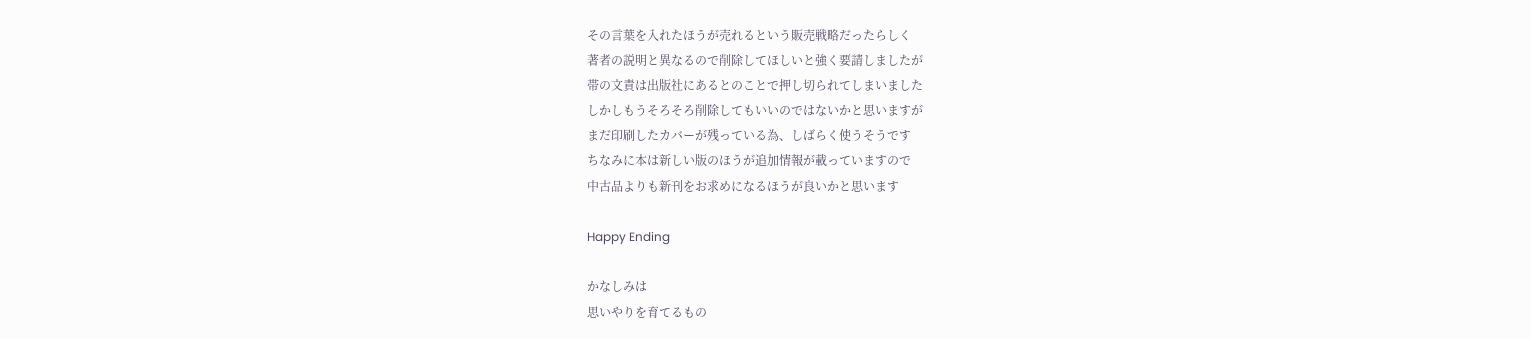その言葉を入れたほうが売れるという販売戦略だったらしく
著者の説明と異なるので削除してほしいと強く要請しましたが
帯の文責は出版社にあるとのことで押し切られてしまいました
しかしもうそろそろ削除してもいいのではないかと思いますが
まだ印刷したカバーが残っている為、しばらく使うそうです
ちなみに本は新しい版のほうが追加情報が載っていますので
中古品よりも新刊をお求めになるほうが良いかと思います

Happy Ending

かなしみは
思いやりを育てるもの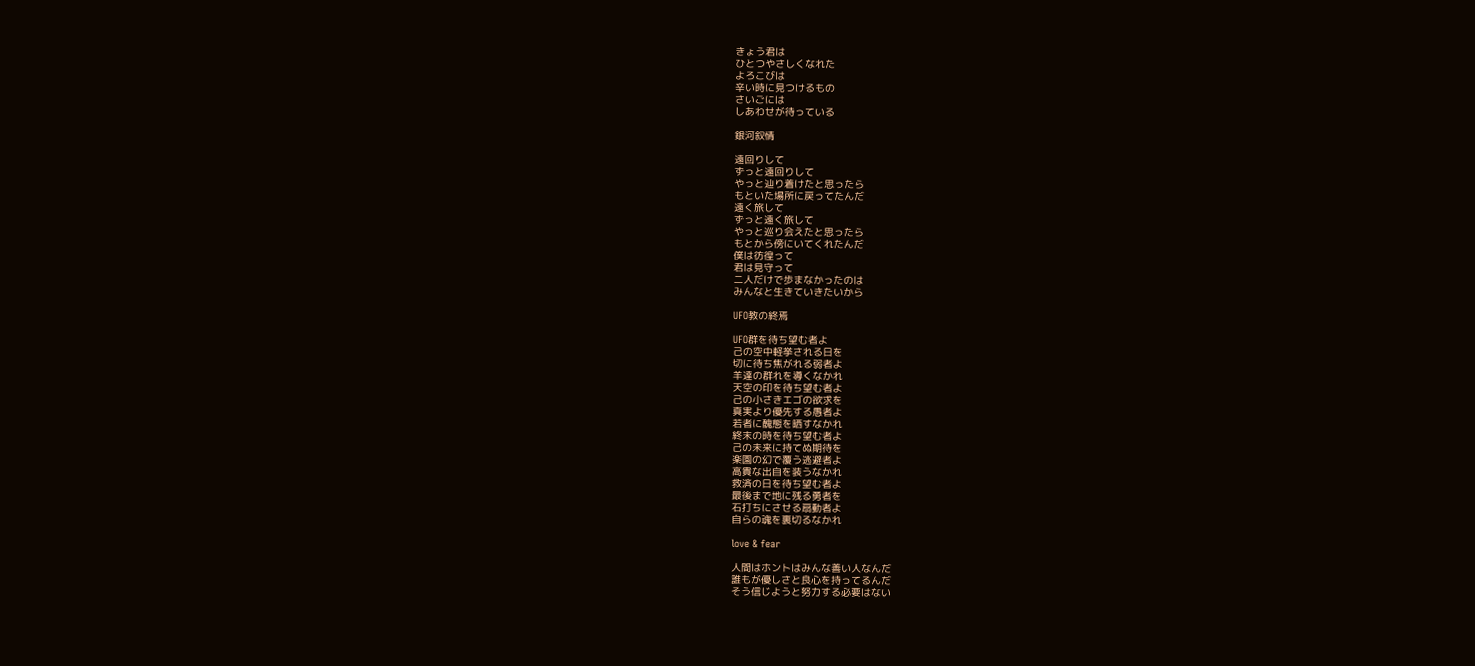きょう君は
ひとつやさしくなれた
よろこびは
辛い時に見つけるもの
さいごには
しあわせが待っている

銀河叙情

遠回りして
ずっと遠回りして
やっと辿り着けたと思ったら
もといた場所に戻ってたんだ
遠く旅して
ずっと遠く旅して
やっと巡り会えたと思ったら
もとから傍にいてくれたんだ
僕は彷徨って
君は見守って
二人だけで歩まなかったのは
みんなと生きていきたいから

UFO教の終焉

UFO群を待ち望む者よ
己の空中軽挙される日を
切に待ち焦がれる弱者よ
羊達の群れを導くなかれ
天空の印を待ち望む者よ
己の小さきエゴの欲求を
真実より優先する愚者よ
若者に醜態を晒すなかれ
終末の時を待ち望む者よ
己の未来に持てぬ期待を
楽園の幻で覆う逃避者よ
高貴な出自を装うなかれ
救済の日を待ち望む者よ
最後まで地に残る勇者を
石打ちにさせる扇動者よ
自らの魂を裏切るなかれ

love & fear

人間はホントはみんな善い人なんだ
誰もが優しさと良心を持ってるんだ
そう信じようと努力する必要はない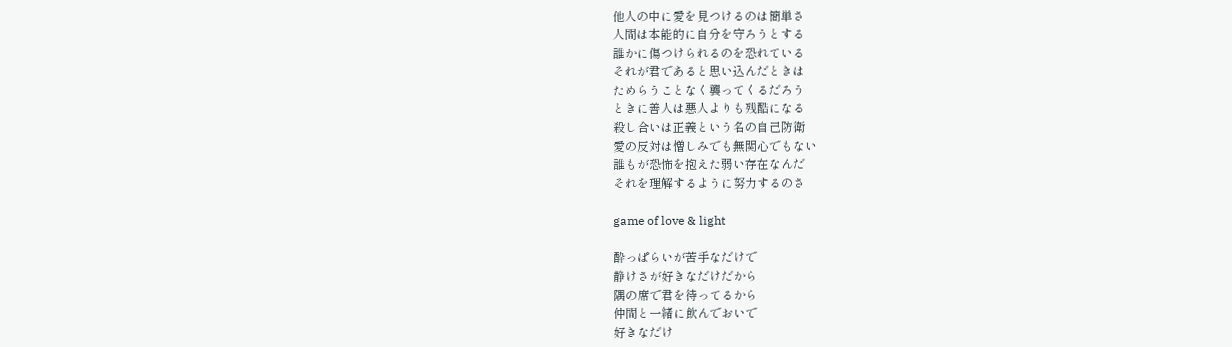他人の中に愛を見つけるのは簡単さ
人間は本能的に自分を守ろうとする
誰かに傷つけられるのを恐れている
それが君であると思い込んだときは
ためらうことなく襲ってくるだろう
ときに善人は悪人よりも残酷になる
殺し合いは正義という名の自己防衛
愛の反対は憎しみでも無関心でもない
誰もが恐怖を抱えた弱い存在なんだ
それを理解するように努力するのさ

game of love & light

酔っぱらいが苦手なだけで
静けさが好きなだけだから
隅の席で君を待ってるから
仲間と一緒に飲んでおいで
好きなだけ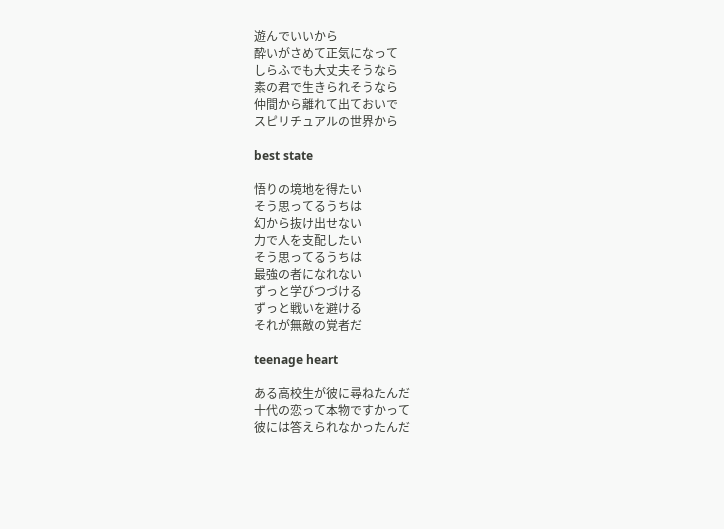遊んでいいから
酔いがさめて正気になって
しらふでも大丈夫そうなら
素の君で生きられそうなら
仲間から離れて出ておいで
スピリチュアルの世界から

best state

悟りの境地を得たい
そう思ってるうちは
幻から抜け出せない
力で人を支配したい
そう思ってるうちは
最強の者になれない
ずっと学びつづける
ずっと戦いを避ける
それが無敵の覚者だ

teenage heart

ある高校生が彼に尋ねたんだ
十代の恋って本物ですかって
彼には答えられなかったんだ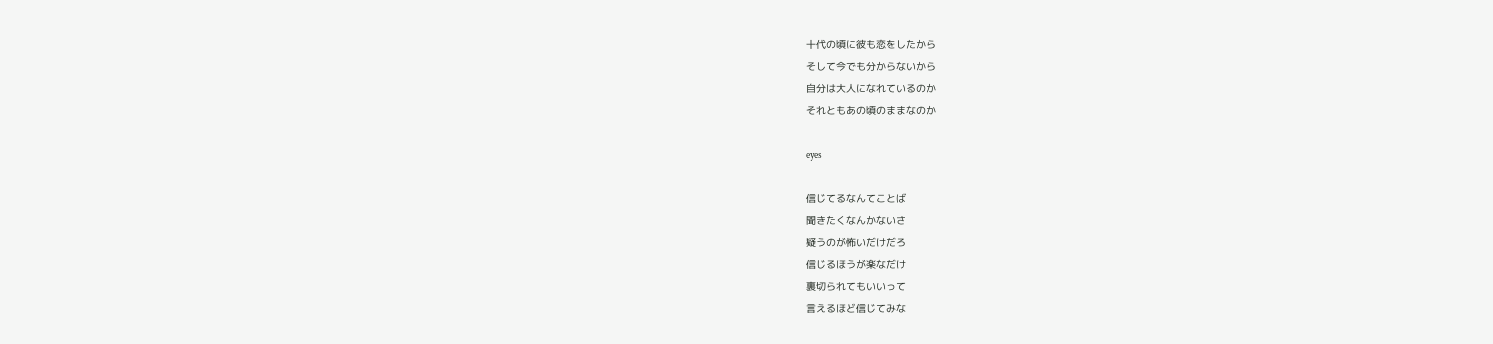十代の頃に彼も恋をしたから
そして今でも分からないから
自分は大人になれているのか
それともあの頃のままなのか

eyes

信じてるなんてことば
聞きたくなんかないさ
疑うのが怖いだけだろ
信じるほうが楽なだけ
裏切られてもいいって
言えるほど信じてみな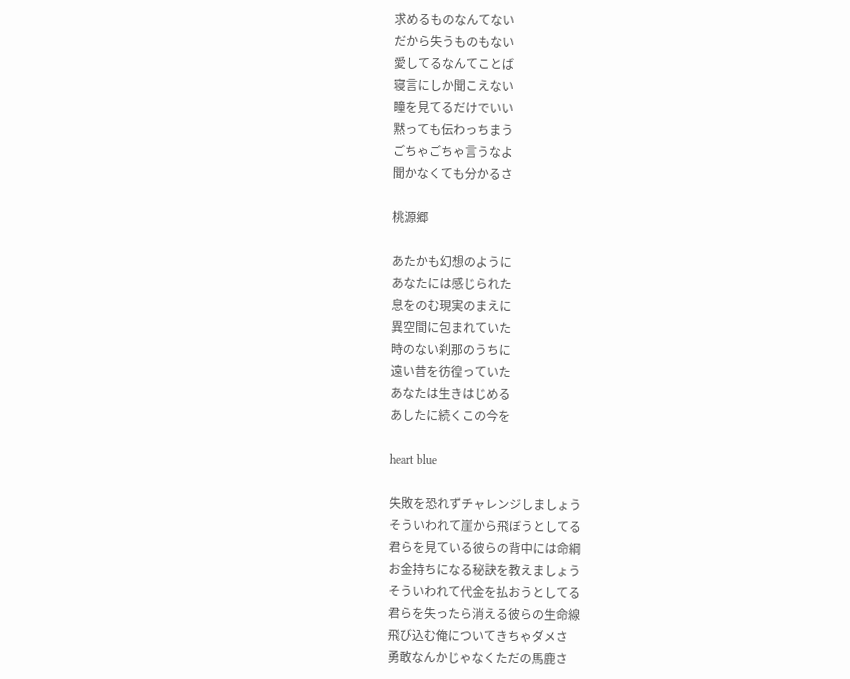求めるものなんてない
だから失うものもない
愛してるなんてことば
寝言にしか聞こえない
瞳を見てるだけでいい
黙っても伝わっちまう
ごちゃごちゃ言うなよ
聞かなくても分かるさ

桃源郷

あたかも幻想のように
あなたには感じられた
息をのむ現実のまえに
異空間に包まれていた
時のない刹那のうちに
遠い昔を彷徨っていた
あなたは生きはじめる
あしたに続くこの今を

heart blue

失敗を恐れずチャレンジしましょう
そういわれて崖から飛ぼうとしてる
君らを見ている彼らの背中には命綱
お金持ちになる秘訣を教えましょう
そういわれて代金を払おうとしてる
君らを失ったら消える彼らの生命線
飛び込む俺についてきちゃダメさ
勇敢なんかじゃなくただの馬鹿さ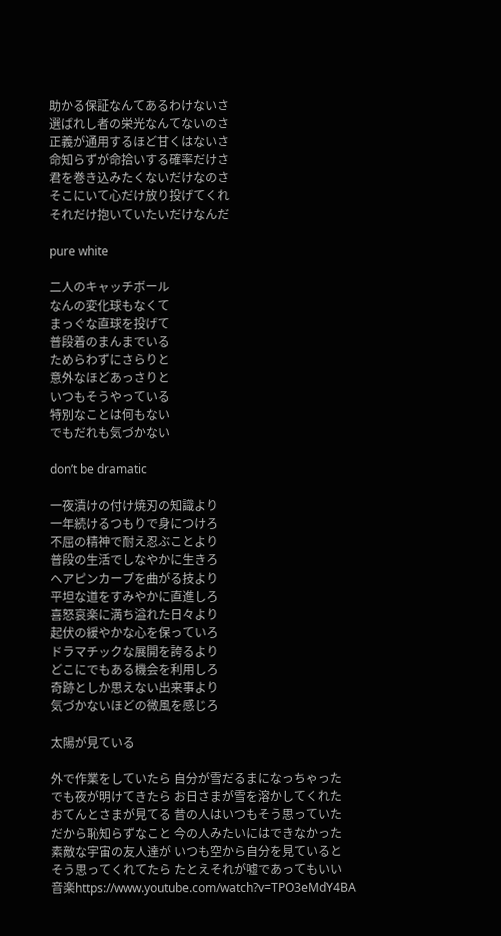助かる保証なんてあるわけないさ
選ばれし者の栄光なんてないのさ
正義が通用するほど甘くはないさ
命知らずが命拾いする確率だけさ
君を巻き込みたくないだけなのさ
そこにいて心だけ放り投げてくれ
それだけ抱いていたいだけなんだ

pure white

二人のキャッチボール
なんの変化球もなくて
まっぐな直球を投げて
普段着のまんまでいる
ためらわずにさらりと
意外なほどあっさりと
いつもそうやっている
特別なことは何もない
でもだれも気づかない

don’t be dramatic

一夜漬けの付け焼刃の知識より
一年続けるつもりで身につけろ
不屈の精神で耐え忍ぶことより
普段の生活でしなやかに生きろ
ヘアピンカーブを曲がる技より
平坦な道をすみやかに直進しろ
喜怒哀楽に満ち溢れた日々より
起伏の緩やかな心を保っていろ
ドラマチックな展開を誇るより
どこにでもある機会を利用しろ
奇跡としか思えない出来事より
気づかないほどの微風を感じろ

太陽が見ている

外で作業をしていたら 自分が雪だるまになっちゃった
でも夜が明けてきたら お日さまが雪を溶かしてくれた
おてんとさまが見てる 昔の人はいつもそう思っていた
だから恥知らずなこと 今の人みたいにはできなかった
素敵な宇宙の友人達が いつも空から自分を見ていると
そう思ってくれてたら たとえそれが嘘であってもいい
音楽https://www.youtube.com/watch?v=TPO3eMdY4BA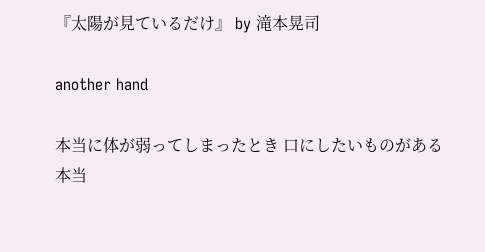『太陽が見ているだけ』 by 滝本晃司

another hand

本当に体が弱ってしまったとき 口にしたいものがある
本当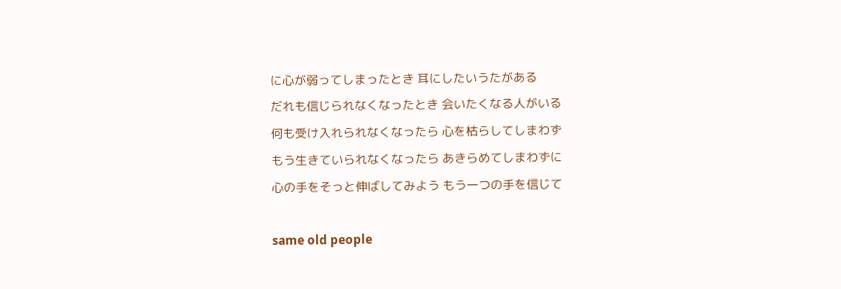に心が弱ってしまったとき 耳にしたいうたがある
だれも信じられなくなったとき 会いたくなる人がいる
何も受け入れられなくなったら 心を枯らしてしまわず
もう生きていられなくなったら あきらめてしまわずに
心の手をそっと伸ばしてみよう もう一つの手を信じて

same old people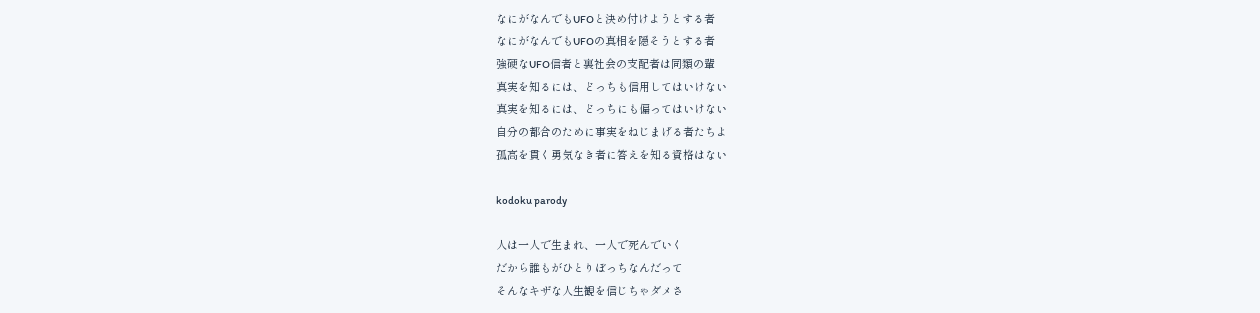なにがなんでもUFOと決め付けようとする者
なにがなんでもUFOの真相を隠そうとする者
強硬なUFO信者と裏社会の支配者は同類の輩
真実を知るには、どっちも信用してはいけない
真実を知るには、どっちにも偏ってはいけない
自分の都合のために事実をねじまげる者たちよ
孤高を貫く勇気なき者に答えを知る資格はない

kodoku parody

人は一人で生まれ、一人で死んでいく
だから誰もがひとりぼっちなんだって
そんなキザな人生観を信じちゃダメさ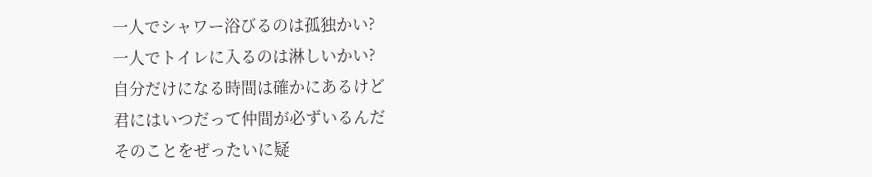一人でシャワー浴びるのは孤独かい?
一人でトイレに入るのは淋しいかい?
自分だけになる時間は確かにあるけど
君にはいつだって仲間が必ずいるんだ
そのことをぜったいに疑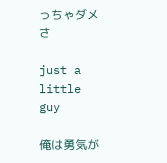っちゃダメさ

just a little guy

俺は勇気が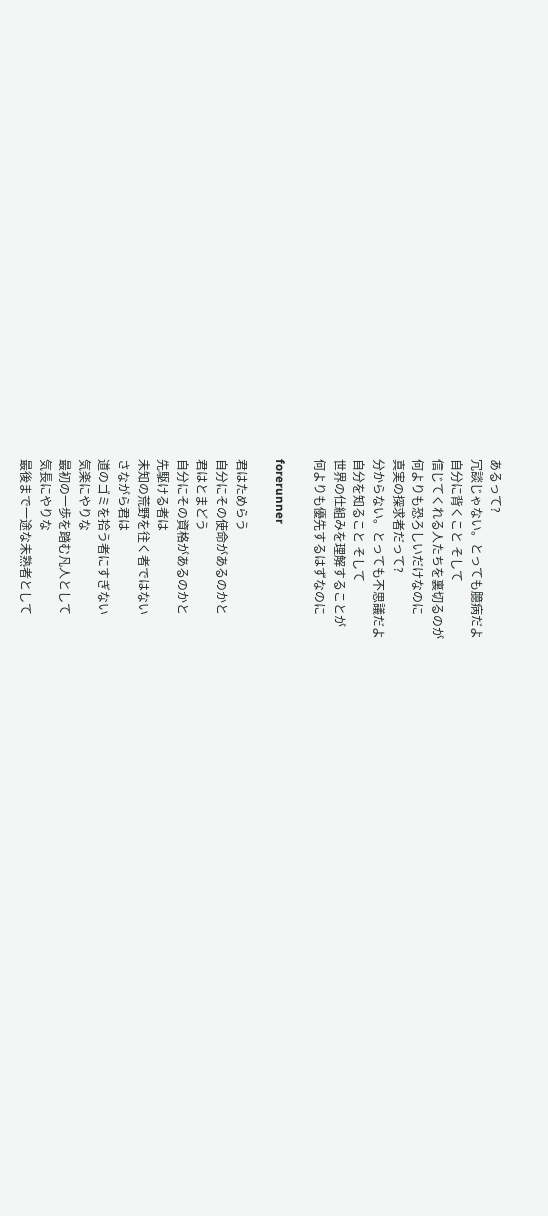あるって?
冗談じゃない。とっても臆病だよ
自分に背くこと そして
信じてくれる人たちを裏切るのが
何よりも恐ろしいだけなのに
真実の探求者だって?
分からない。とっても不思議だよ
自分を知ること そして
世界の仕組みを理解することが
何よりも優先するはずなのに

forerunner

君はためらう
自分にその使命があるのかと
君はとまどう
自分にその資格があるのかと
先駆ける者は
未知の荒野を往く者ではない
さながら君は
道のゴミを拾う者にすぎない
気楽にやりな
最初の一歩を踏む凡人として
気長にやりな
最後まで一途な未熟者として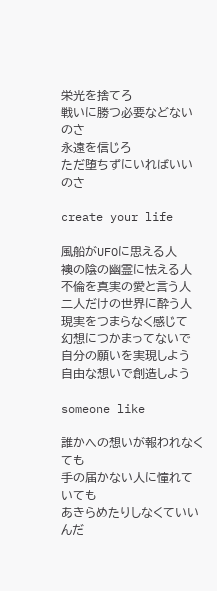栄光を捨てろ
戦いに勝つ必要などないのさ
永遠を信じろ
ただ堕ちずにいればいいのさ

create your life

風船がUFOに思える人
襖の陰の幽霊に怯える人
不倫を真実の愛と言う人
二人だけの世界に酔う人
現実をつまらなく感じて
幻想につかまってないで
自分の願いを実現しよう
自由な想いで創造しよう

someone like

誰かへの想いが報われなくても
手の届かない人に憧れていても
あきらめたりしなくていいんだ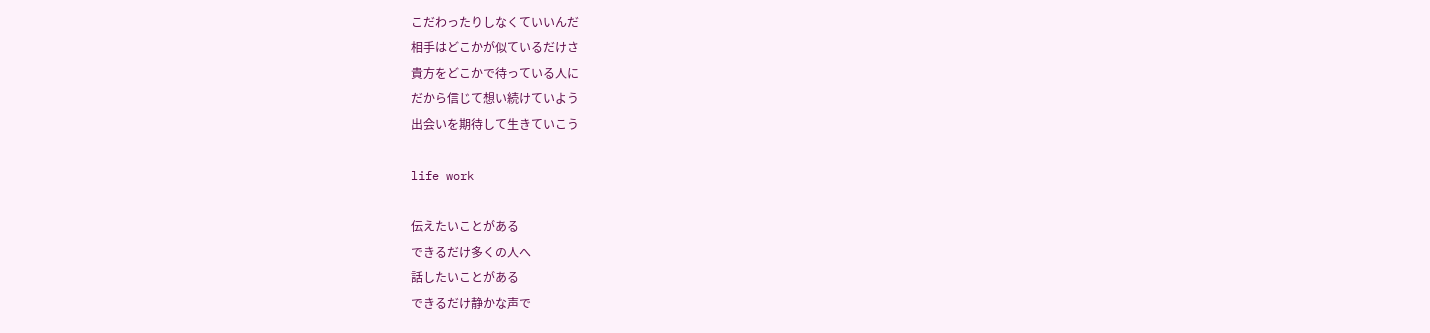こだわったりしなくていいんだ
相手はどこかが似ているだけさ
貴方をどこかで待っている人に
だから信じて想い続けていよう
出会いを期待して生きていこう

life work

伝えたいことがある
できるだけ多くの人へ
話したいことがある
できるだけ静かな声で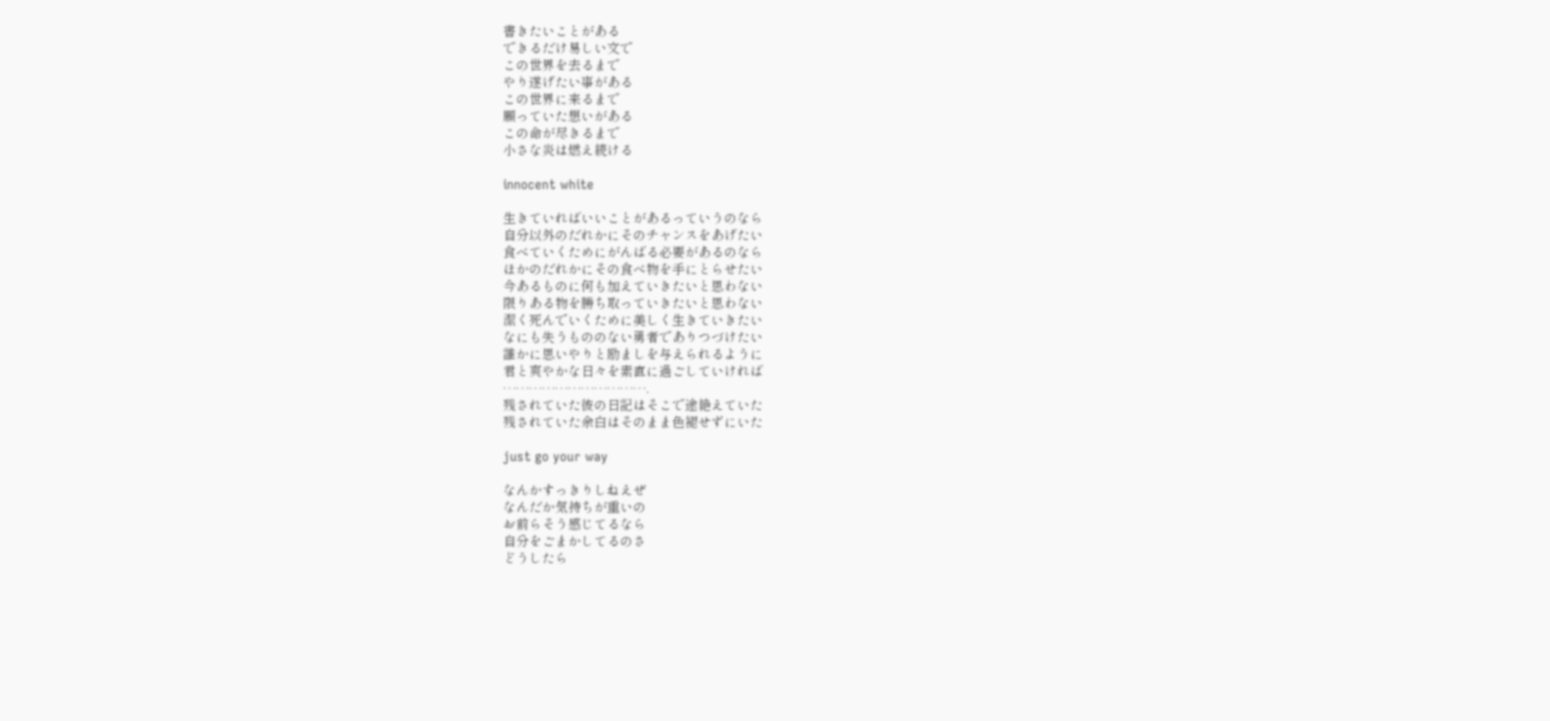書きたいことがある
できるだけ易しい文で
この世界を去るまで
やり遂げたい事がある
この世界に来るまで
願っていた想いがある
この命が尽きるまで
小さな炎は燃え続ける

innocent white

生きていればいいことがあるっていうのなら
自分以外のだれかにそのチャンスをあげたい
食べていくためにがんばる必要があるのなら
ほかのだれかにその食べ物を手にとらせたい
今あるものに何も加えていきたいと思わない
限りある物を勝ち取っていきたいと思わない
潔く死んでいくために美しく生きていきたい
なにも失うもののない勇者でありつづけたい
誰かに思いやりと励ましを与えられるように
君と爽やかな日々を素直に過ごしていければ
…………………………….
残されていた彼の日記はそこで途絶えていた
残されていた余白はそのまま色褪せずにいた

just go your way

なんかすっきりしねえぜ
なんだか気持ちが重いの
お前らそう感じてるなら
自分をごまかしてるのさ
どうしたら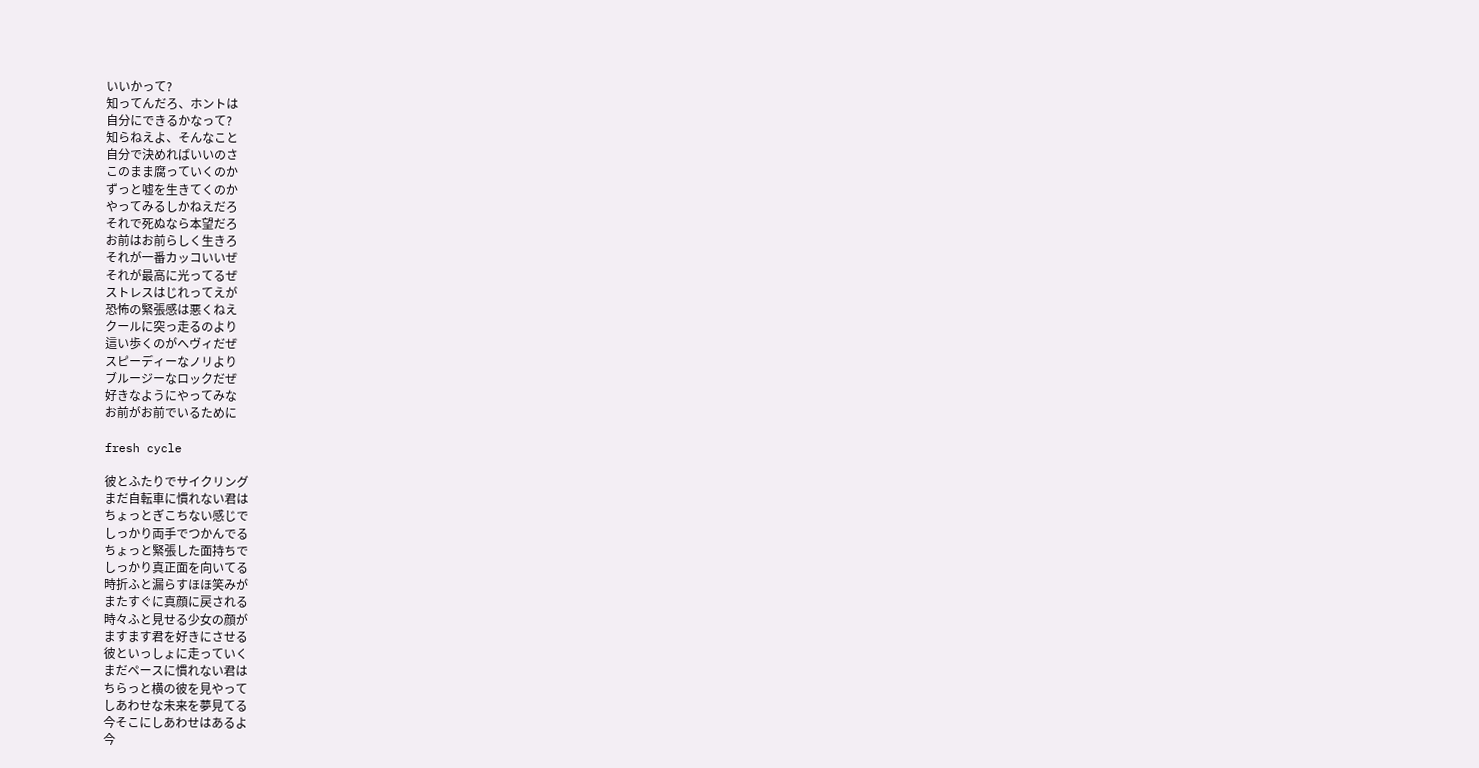いいかって?
知ってんだろ、ホントは
自分にできるかなって?
知らねえよ、そんなこと
自分で決めればいいのさ
このまま腐っていくのか
ずっと嘘を生きてくのか
やってみるしかねえだろ
それで死ぬなら本望だろ
お前はお前らしく生きろ
それが一番カッコいいぜ
それが最高に光ってるぜ
ストレスはじれってえが
恐怖の緊張感は悪くねえ
クールに突っ走るのより
這い歩くのがへヴィだぜ
スピーディーなノリより
ブルージーなロックだぜ
好きなようにやってみな
お前がお前でいるために

fresh cycle

彼とふたりでサイクリング
まだ自転車に慣れない君は
ちょっとぎこちない感じで
しっかり両手でつかんでる
ちょっと緊張した面持ちで
しっかり真正面を向いてる
時折ふと漏らすほほ笑みが
またすぐに真顔に戻される
時々ふと見せる少女の顔が
ますます君を好きにさせる
彼といっしょに走っていく
まだペースに慣れない君は
ちらっと横の彼を見やって
しあわせな未来を夢見てる
今そこにしあわせはあるよ
今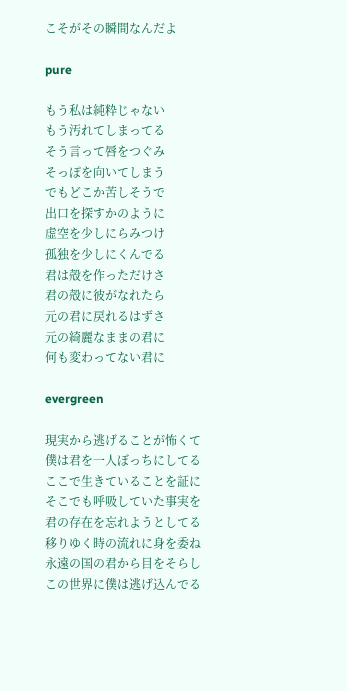こそがその瞬間なんだよ

pure

もう私は純粋じゃない
もう汚れてしまってる
そう言って唇をつぐみ
そっぽを向いてしまう
でもどこか苦しそうで
出口を探すかのように
虚空を少しにらみつけ
孤独を少しにくんでる
君は殻を作っただけさ
君の殻に彼がなれたら
元の君に戻れるはずさ
元の綺麗なままの君に
何も変わってない君に

evergreen

現実から逃げることが怖くて
僕は君を一人ぼっちにしてる
ここで生きていることを証に
そこでも呼吸していた事実を
君の存在を忘れようとしてる
移りゆく時の流れに身を委ね
永遠の国の君から目をそらし
この世界に僕は逃げ込んでる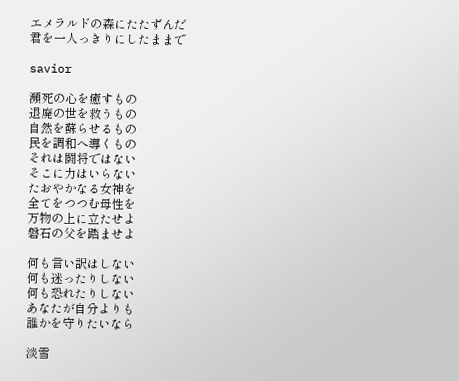エメラルドの森にたたずんだ
君を一人っきりにしたままで

savior

瀕死の心を癒すもの
退廃の世を救うもの
自然を蘇らせるもの
民を調和へ導くもの
それは闘将ではない
そこに力はいらない
たおやかなる女神を
全てをつつむ母性を
万物の上に立たせよ
磐石の父を踏ませよ

何も言い訳はしない
何も迷ったりしない
何も恐れたりしない
あなたが自分よりも
誰かを守りたいなら

淡雪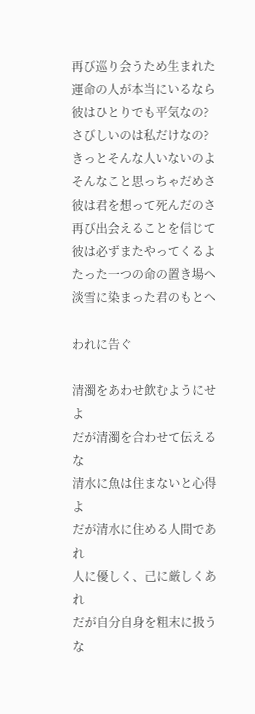再び巡り会うため生まれた
運命の人が本当にいるなら
彼はひとりでも平気なの?
さびしいのは私だけなの?
きっとそんな人いないのよ
そんなこと思っちゃだめさ
彼は君を想って死んだのさ
再び出会えることを信じて
彼は必ずまたやってくるよ
たった一つの命の置き場へ
淡雪に染まった君のもとへ

われに告ぐ

清濁をあわせ飲むようにせよ
だが清濁を合わせて伝えるな
清水に魚は住まないと心得よ
だが清水に住める人間であれ
人に優しく、己に厳しくあれ
だが自分自身を粗末に扱うな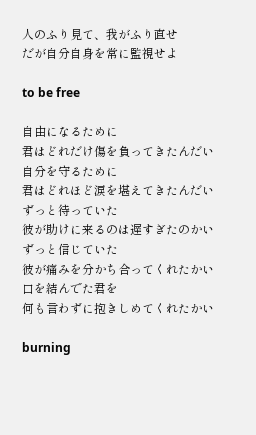人のふり見て、我がふり直せ
だが自分自身を常に監視せよ

to be free

自由になるために
君はどれだけ傷を負ってきたんだい
自分を守るために
君はどれほど涙を堪えてきたんだい
ずっと待っていた
彼が助けに来るのは遅すぎたのかい
ずっと信じていた
彼が痛みを分かち合ってくれたかい
口を結んでた君を
何も言わずに抱きしめてくれたかい

burning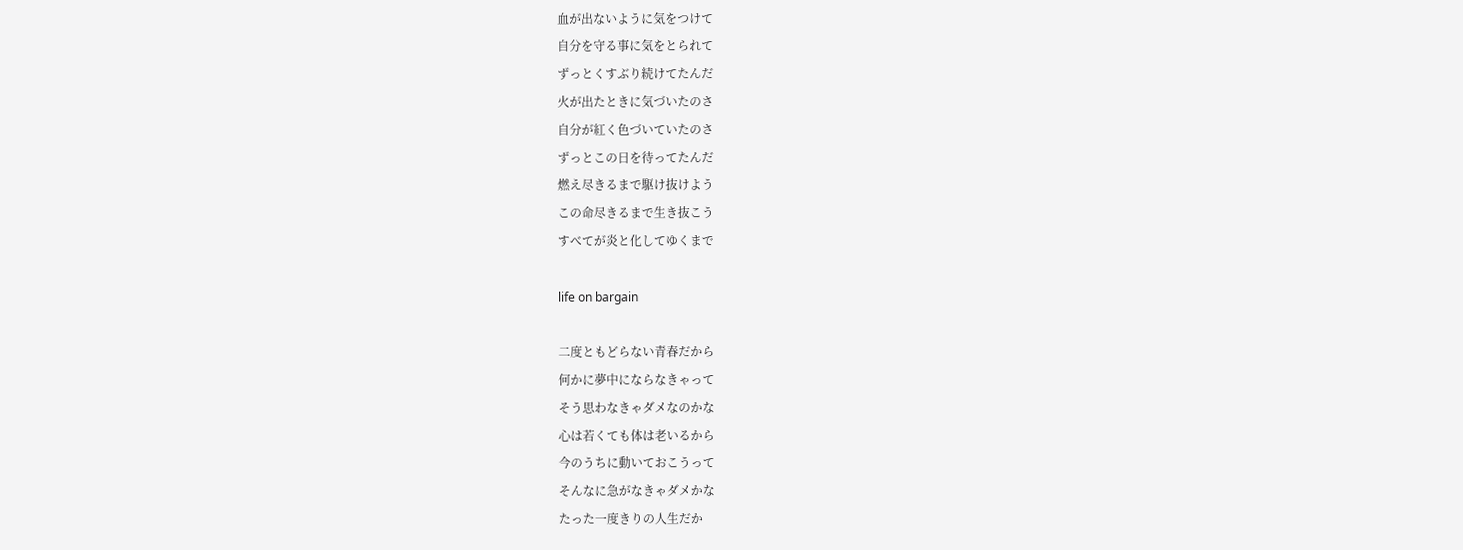血が出ないように気をつけて
自分を守る事に気をとられて
ずっとくすぶり続けてたんだ
火が出たときに気づいたのさ
自分が紅く色づいていたのさ
ずっとこの日を待ってたんだ
燃え尽きるまで駆け抜けよう
この命尽きるまで生き抜こう
すべてが炎と化してゆくまで

life on bargain

二度ともどらない青春だから
何かに夢中にならなきゃって
そう思わなきゃダメなのかな
心は若くても体は老いるから
今のうちに動いておこうって
そんなに急がなきゃダメかな
たった一度きりの人生だか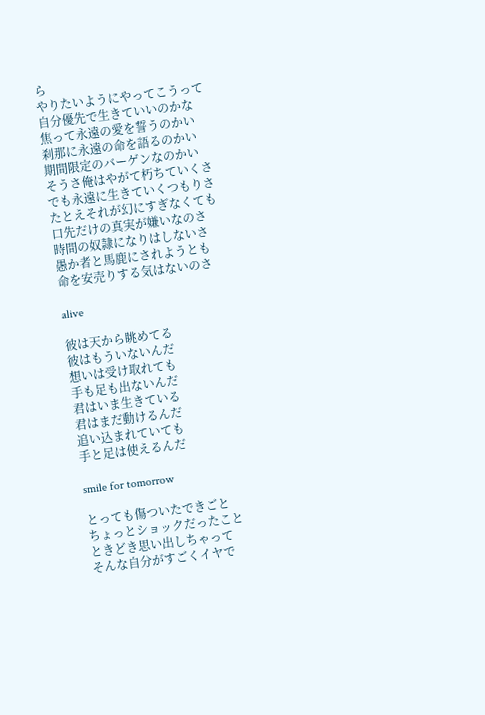ら
やりたいようにやってこうって
自分優先で生きていいのかな
焦って永遠の愛を誓うのかい
刹那に永遠の命を語るのかい
期間限定のバーゲンなのかい
そうさ俺はやがて朽ちていくさ
でも永遠に生きていくつもりさ
たとえそれが幻にすぎなくても
口先だけの真実が嫌いなのさ
時間の奴隷になりはしないさ
愚か者と馬鹿にされようとも
命を安売りする気はないのさ

alive

彼は天から眺めてる
彼はもういないんだ
想いは受け取れても
手も足も出ないんだ
君はいま生きている
君はまだ動けるんだ
追い込まれていても
手と足は使えるんだ

smile for tomorrow

とっても傷ついたできごと
ちょっとショックだったこと
ときどき思い出しちゃって
そんな自分がすごくイヤで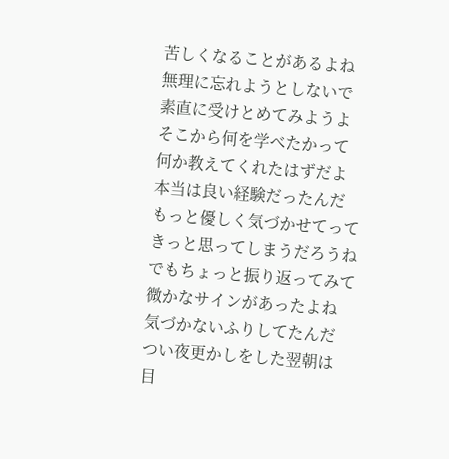苦しくなることがあるよね
無理に忘れようとしないで
素直に受けとめてみようよ
そこから何を学べたかって
何か教えてくれたはずだよ
本当は良い経験だったんだ
もっと優しく気づかせてって
きっと思ってしまうだろうね
でもちょっと振り返ってみて
微かなサインがあったよね
気づかないふりしてたんだ
つい夜更かしをした翌朝は
目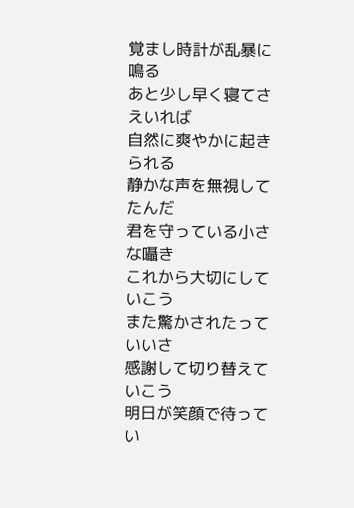覚まし時計が乱暴に鳴る
あと少し早く寝てさえいれば
自然に爽やかに起きられる
静かな声を無視してたんだ
君を守っている小さな囁き
これから大切にしていこう
また驚かされたっていいさ
感謝して切り替えていこう
明日が笑顔で待ってい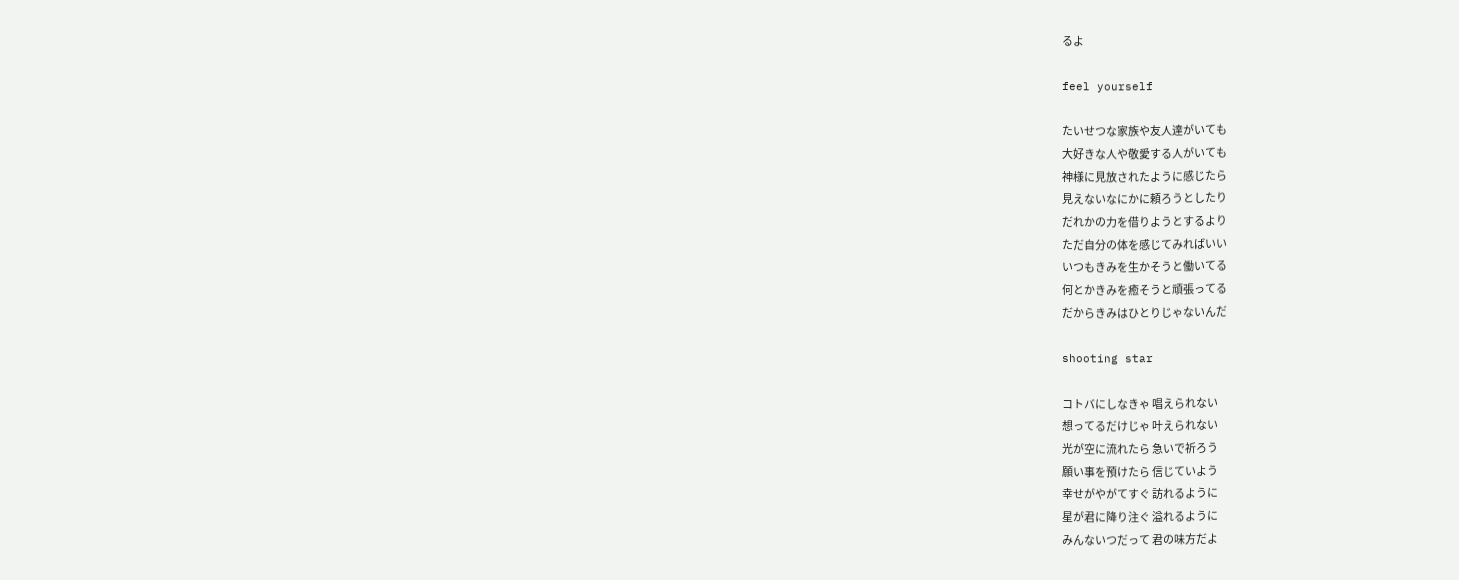るよ

feel yourself

たいせつな家族や友人達がいても
大好きな人や敬愛する人がいても
神様に見放されたように感じたら
見えないなにかに頼ろうとしたり
だれかの力を借りようとするより
ただ自分の体を感じてみればいい
いつもきみを生かそうと働いてる
何とかきみを癒そうと頑張ってる
だからきみはひとりじゃないんだ

shooting star

コトバにしなきゃ 唱えられない
想ってるだけじゃ 叶えられない
光が空に流れたら 急いで祈ろう
願い事を預けたら 信じていよう
幸せがやがてすぐ 訪れるように
星が君に降り注ぐ 溢れるように
みんないつだって 君の味方だよ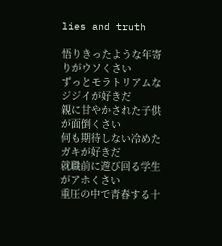lies and truth

悟りきったような年寄りがウソくさい
ずっとモラトリアムなジジイが好きだ
親に甘やかされた子供が面倒くさい
何も期待しない冷めたガキが好きだ
就職前に遊び回る学生がアホくさい
重圧の中で青春する十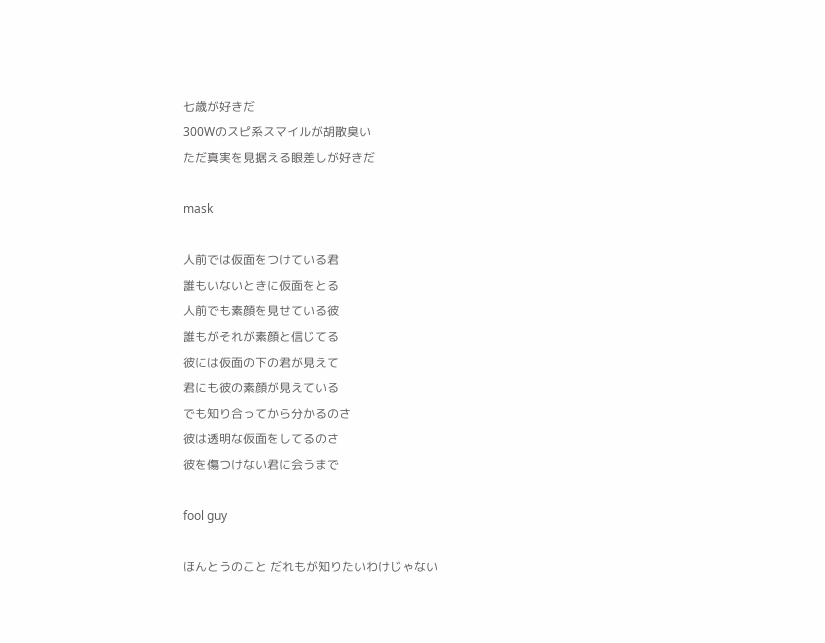七歳が好きだ
300Wのスピ系スマイルが胡散臭い
ただ真実を見据える眼差しが好きだ

mask

人前では仮面をつけている君
誰もいないときに仮面をとる
人前でも素顔を見せている彼
誰もがそれが素顔と信じてる
彼には仮面の下の君が見えて
君にも彼の素顔が見えている
でも知り合ってから分かるのさ
彼は透明な仮面をしてるのさ
彼を傷つけない君に会うまで

fool guy

ほんとうのこと だれもが知りたいわけじゃない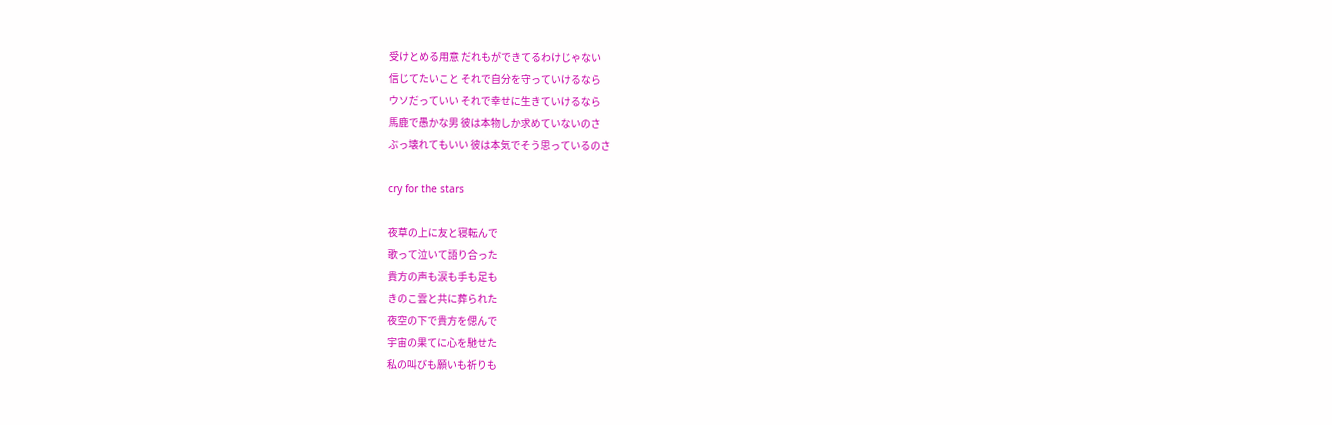受けとめる用意 だれもができてるわけじゃない
信じてたいこと それで自分を守っていけるなら
ウソだっていい それで幸せに生きていけるなら
馬鹿で愚かな男 彼は本物しか求めていないのさ
ぶっ壊れてもいい 彼は本気でそう思っているのさ

cry for the stars

夜草の上に友と寝転んで
歌って泣いて語り合った
貴方の声も涙も手も足も
きのこ雲と共に葬られた
夜空の下で貴方を偲んで
宇宙の果てに心を馳せた
私の叫びも願いも祈りも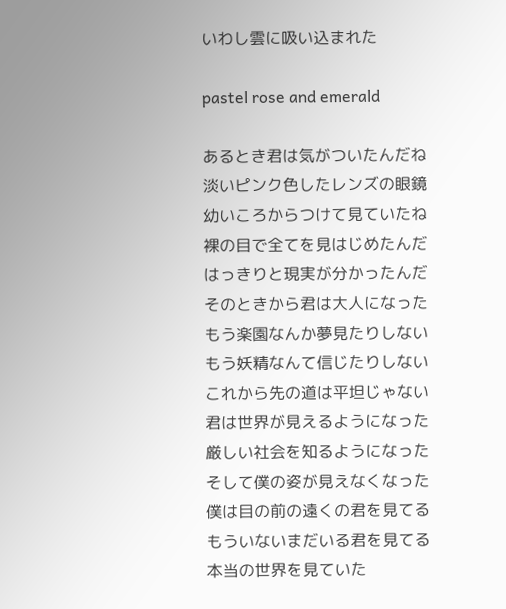いわし雲に吸い込まれた

pastel rose and emerald

あるとき君は気がついたんだね
淡いピンク色したレンズの眼鏡
幼いころからつけて見ていたね
裸の目で全てを見はじめたんだ
はっきりと現実が分かったんだ
そのときから君は大人になった
もう楽園なんか夢見たりしない
もう妖精なんて信じたりしない
これから先の道は平坦じゃない
君は世界が見えるようになった
厳しい社会を知るようになった
そして僕の姿が見えなくなった
僕は目の前の遠くの君を見てる
もういないまだいる君を見てる
本当の世界を見ていた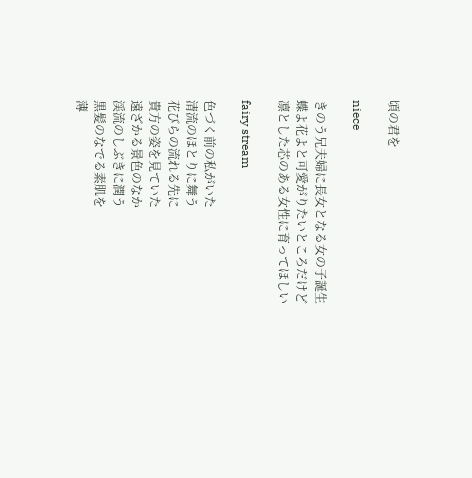頃の君を

niece

きのう兄夫婦に長女となる女の子誕生
蝶よ花よと可愛がりたいところだけど
凛とした芯のある女性に育ってほしい

fairy stream

色づく前の私がいた
清流のほとりに舞う
花びらの流れる先に
貴方の姿を見ていた
遠ざかる景色のなか
渓流のしぶきに潤う
黒髪のなでる素肌を
薄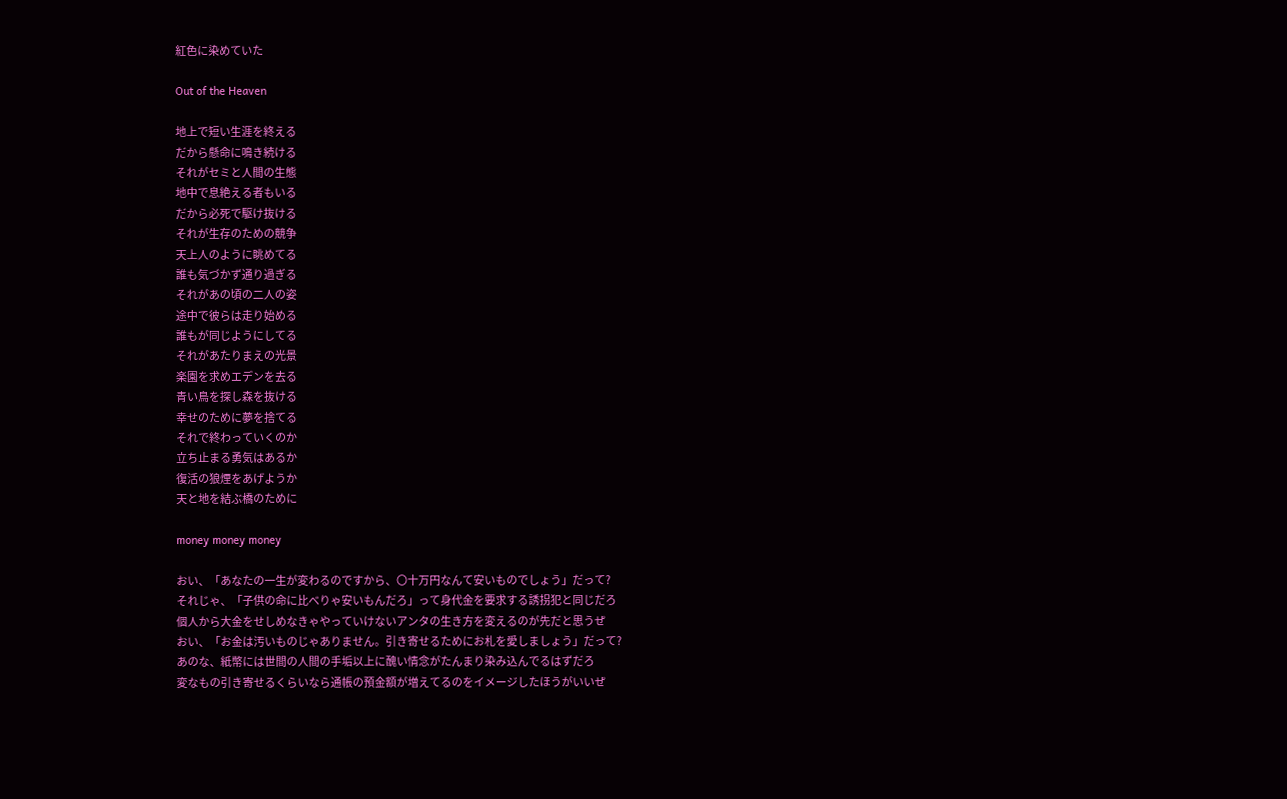紅色に染めていた

Out of the Heaven

地上で短い生涯を終える
だから懸命に鳴き続ける
それがセミと人間の生態
地中で息絶える者もいる
だから必死で駆け抜ける
それが生存のための競争
天上人のように眺めてる
誰も気づかず通り過ぎる
それがあの頃の二人の姿
途中で彼らは走り始める
誰もが同じようにしてる
それがあたりまえの光景
楽園を求めエデンを去る
青い鳥を探し森を抜ける
幸せのために夢を捨てる
それで終わっていくのか
立ち止まる勇気はあるか
復活の狼煙をあげようか
天と地を結ぶ橋のために

money money money

おい、「あなたの一生が変わるのですから、〇十万円なんて安いものでしょう」だって?
それじゃ、「子供の命に比べりゃ安いもんだろ」って身代金を要求する誘拐犯と同じだろ
個人から大金をせしめなきゃやっていけないアンタの生き方を変えるのが先だと思うぜ
おい、「お金は汚いものじゃありません。引き寄せるためにお札を愛しましょう」だって?
あのな、紙幣には世間の人間の手垢以上に醜い情念がたんまり染み込んでるはずだろ
変なもの引き寄せるくらいなら通帳の預金額が増えてるのをイメージしたほうがいいぜ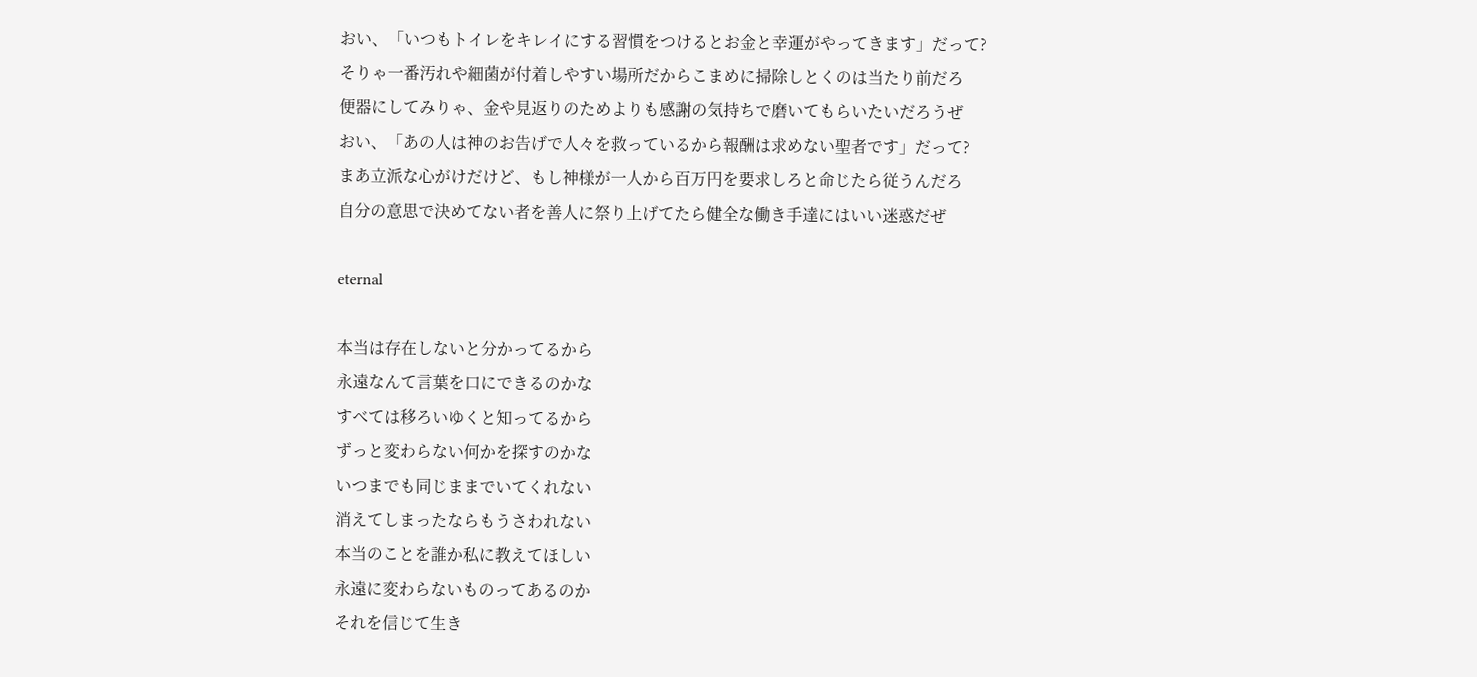おい、「いつもトイレをキレイにする習慣をつけるとお金と幸運がやってきます」だって?
そりゃ一番汚れや細菌が付着しやすい場所だからこまめに掃除しとくのは当たり前だろ
便器にしてみりゃ、金や見返りのためよりも感謝の気持ちで磨いてもらいたいだろうぜ
おい、「あの人は神のお告げで人々を救っているから報酬は求めない聖者です」だって?
まあ立派な心がけだけど、もし神様が一人から百万円を要求しろと命じたら従うんだろ
自分の意思で決めてない者を善人に祭り上げてたら健全な働き手達にはいい迷惑だぜ

eternal

本当は存在しないと分かってるから
永遠なんて言葉を口にできるのかな
すべては移ろいゆくと知ってるから
ずっと変わらない何かを探すのかな
いつまでも同じままでいてくれない
消えてしまったならもうさわれない
本当のことを誰か私に教えてほしい
永遠に変わらないものってあるのか
それを信じて生き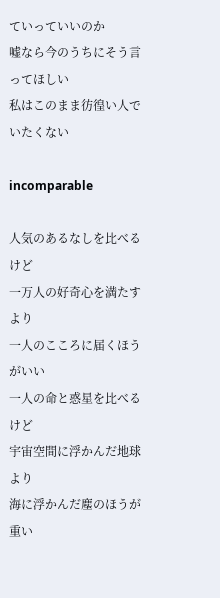ていっていいのか
嘘なら今のうちにそう言ってほしい
私はこのまま彷徨い人でいたくない

incomparable

人気のあるなしを比べるけど
一万人の好奇心を満たすより
一人のこころに届くほうがいい
一人の命と惑星を比べるけど
宇宙空間に浮かんだ地球より
海に浮かんだ塵のほうが重い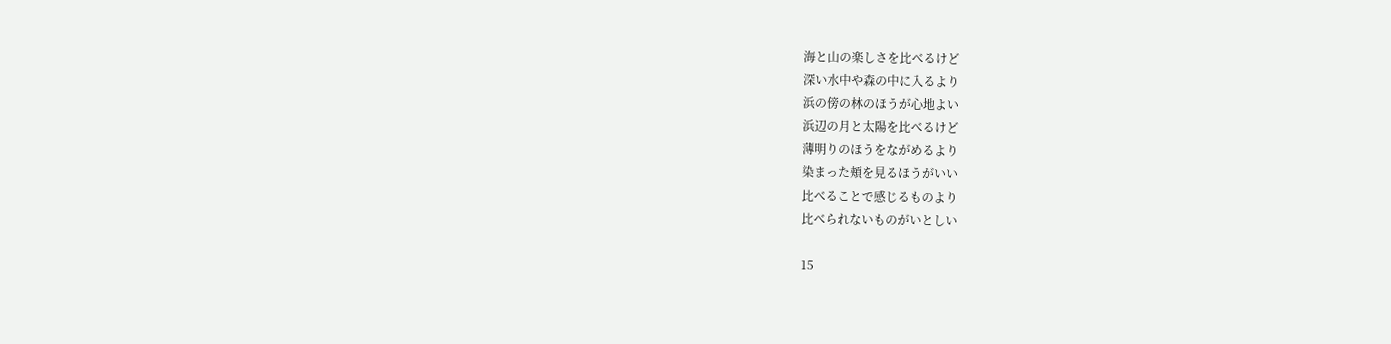海と山の楽しさを比べるけど
深い水中や森の中に入るより
浜の傍の林のほうが心地よい
浜辺の月と太陽を比べるけど
薄明りのほうをながめるより
染まった頬を見るほうがいい
比べることで感じるものより
比べられないものがいとしい

15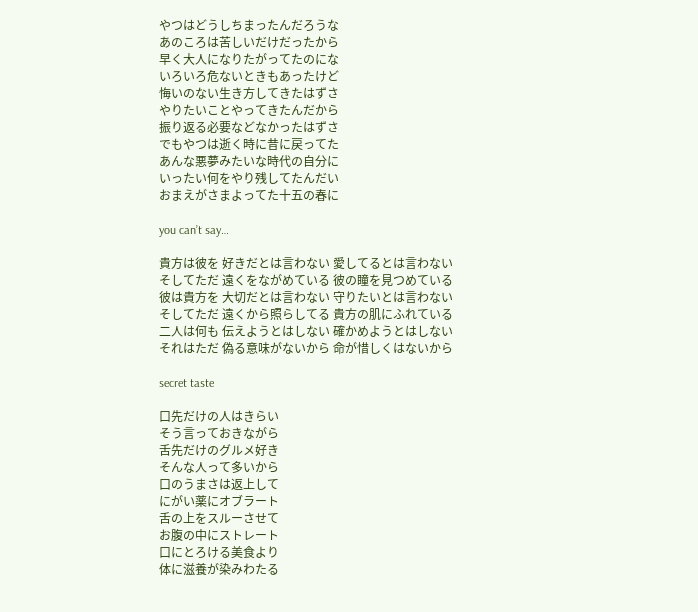やつはどうしちまったんだろうな
あのころは苦しいだけだったから
早く大人になりたがってたのにな
いろいろ危ないときもあったけど
悔いのない生き方してきたはずさ
やりたいことやってきたんだから
振り返る必要などなかったはずさ
でもやつは逝く時に昔に戻ってた
あんな悪夢みたいな時代の自分に
いったい何をやり残してたんだい
おまえがさまよってた十五の春に

you can’t say…

貴方は彼を 好きだとは言わない 愛してるとは言わない
そしてただ 遠くをながめている 彼の瞳を見つめている
彼は貴方を 大切だとは言わない 守りたいとは言わない
そしてただ 遠くから照らしてる 貴方の肌にふれている
二人は何も 伝えようとはしない 確かめようとはしない
それはただ 偽る意味がないから 命が惜しくはないから

secret taste

口先だけの人はきらい
そう言っておきながら
舌先だけのグルメ好き
そんな人って多いから
口のうまさは返上して
にがい薬にオブラート
舌の上をスルーさせて
お腹の中にストレート
口にとろける美食より
体に滋養が染みわたる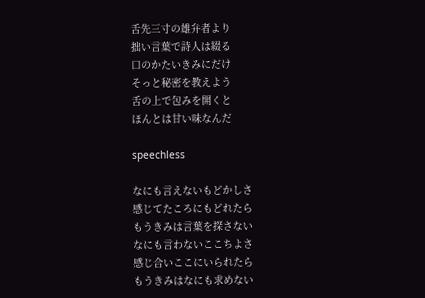舌先三寸の雄弁者より
拙い言葉で詩人は綴る
口のかたいきみにだけ
そっと秘密を教えよう
舌の上で包みを開くと
ほんとは甘い味なんだ

speechless

なにも言えないもどかしさ
感じてたころにもどれたら
もうきみは言葉を探さない
なにも言わないここちよさ
感じ合いここにいられたら
もうきみはなにも求めない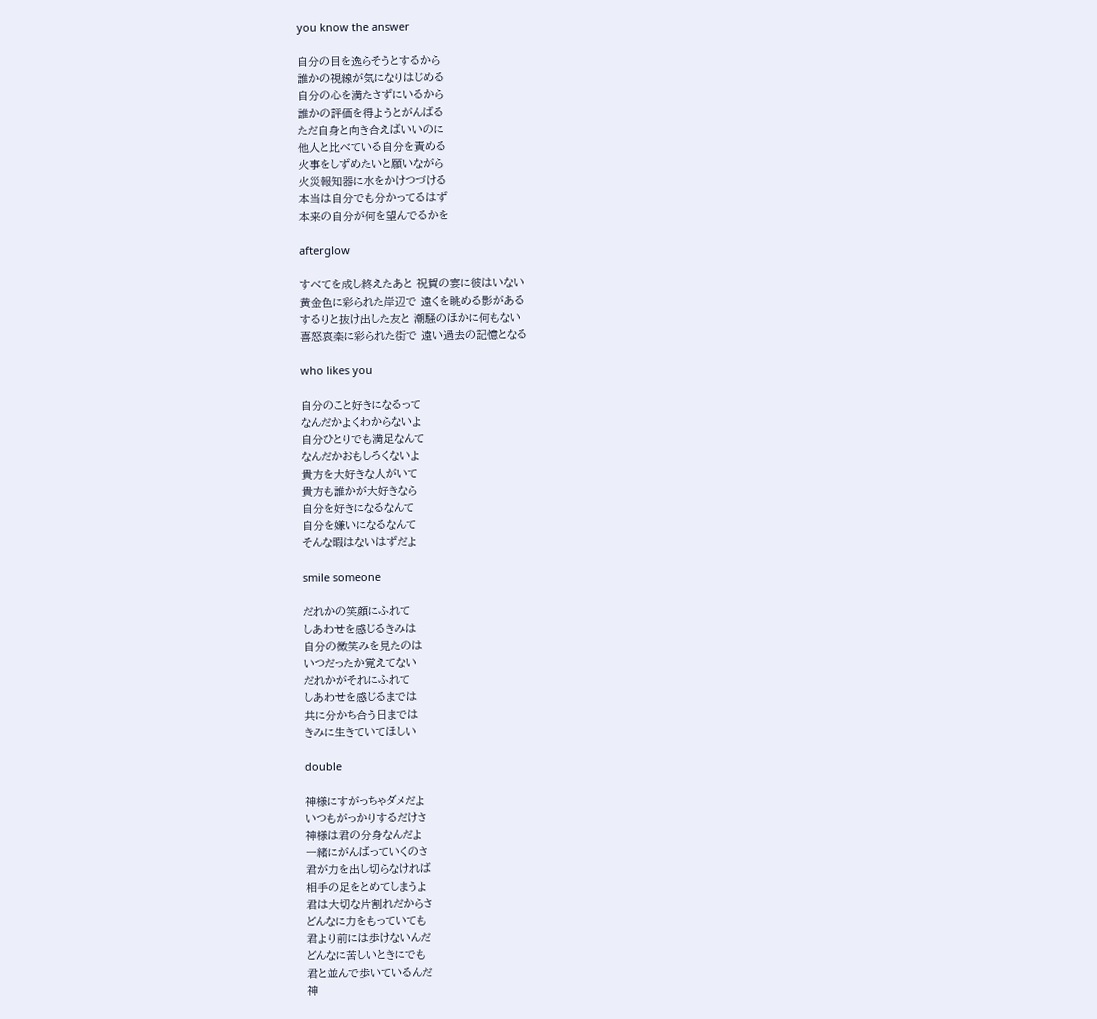you know the answer

自分の目を逸らそうとするから
誰かの視線が気になりはじめる
自分の心を満たさずにいるから
誰かの評価を得ようとがんばる
ただ自身と向き合えばいいのに
他人と比べている自分を責める
火事をしずめたいと願いながら
火災報知器に水をかけつづける
本当は自分でも分かってるはず
本来の自分が何を望んでるかを

afterglow

すべてを成し終えたあと 祝賀の宴に彼はいない
黄金色に彩られた岸辺で 遠くを眺める影がある
するりと抜け出した友と 潮騒のほかに何もない
喜怒哀楽に彩られた街で 遠い過去の記憶となる

who likes you

自分のこと好きになるって
なんだかよくわからないよ
自分ひとりでも満足なんて
なんだかおもしろくないよ
貴方を大好きな人がいて
貴方も誰かが大好きなら
自分を好きになるなんて
自分を嫌いになるなんて
そんな暇はないはずだよ

smile someone

だれかの笑顔にふれて
しあわせを感じるきみは
自分の微笑みを見たのは
いつだったか覚えてない
だれかがそれにふれて
しあわせを感じるまでは
共に分かち合う日までは
きみに生きていてほしい

double

神様にすがっちゃダメだよ
いつもがっかりするだけさ
神様は君の分身なんだよ
一緒にがんばっていくのさ
君が力を出し切らなければ
相手の足をとめてしまうよ
君は大切な片割れだからさ
どんなに力をもっていても
君より前には歩けないんだ
どんなに苦しいときにでも
君と並んで歩いているんだ
神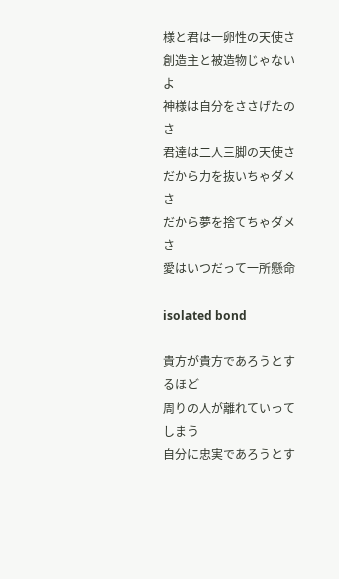様と君は一卵性の天使さ
創造主と被造物じゃないよ
神様は自分をささげたのさ
君達は二人三脚の天使さ
だから力を抜いちゃダメさ
だから夢を捨てちゃダメさ
愛はいつだって一所懸命

isolated bond

貴方が貴方であろうとするほど
周りの人が離れていってしまう
自分に忠実であろうとす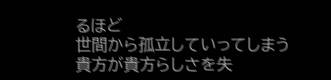るほど
世間から孤立していってしまう
貴方が貴方らしさを失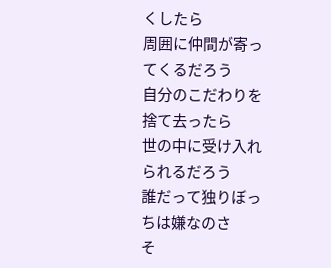くしたら
周囲に仲間が寄ってくるだろう
自分のこだわりを捨て去ったら
世の中に受け入れられるだろう
誰だって独りぼっちは嫌なのさ
そ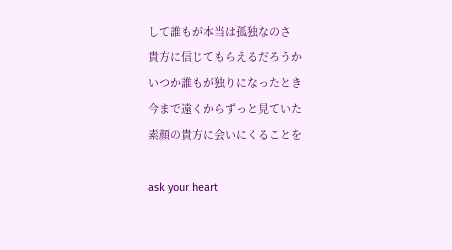して誰もが本当は孤独なのさ
貴方に信じてもらえるだろうか
いつか誰もが独りになったとき
今まで遠くからずっと見ていた
素顔の貴方に会いにくることを

ask your heart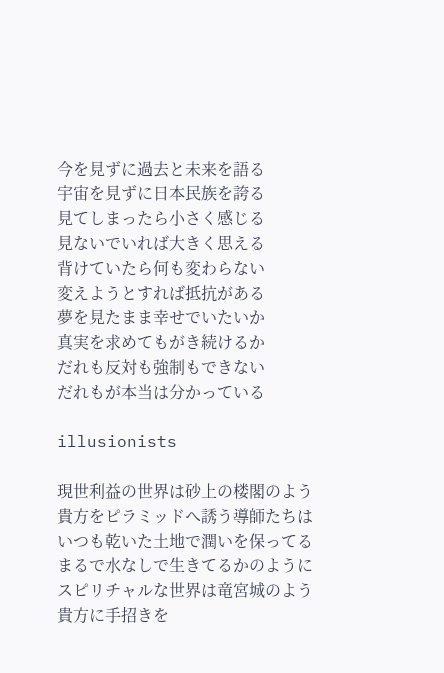今を見ずに過去と未来を語る
宇宙を見ずに日本民族を誇る
見てしまったら小さく感じる
見ないでいれば大きく思える
背けていたら何も変わらない
変えようとすれば抵抗がある
夢を見たまま幸せでいたいか
真実を求めてもがき続けるか
だれも反対も強制もできない
だれもが本当は分かっている

illusionists

現世利益の世界は砂上の楼閣のよう
貴方をピラミッドへ誘う導師たちは
いつも乾いた土地で潤いを保ってる
まるで水なしで生きてるかのように
スピリチャルな世界は竜宮城のよう
貴方に手招きを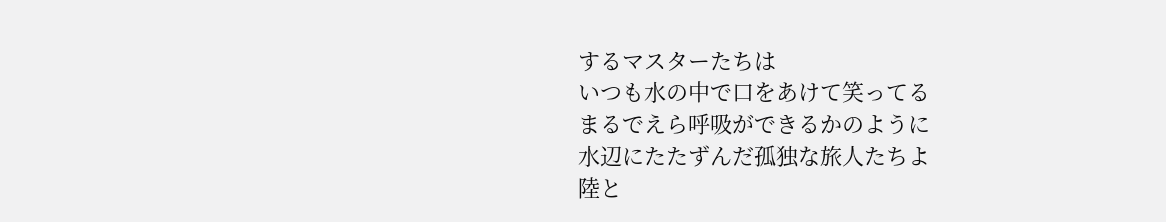するマスターたちは
いつも水の中で口をあけて笑ってる
まるでえら呼吸ができるかのように
水辺にたたずんだ孤独な旅人たちよ
陸と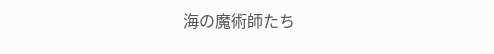海の魔術師たち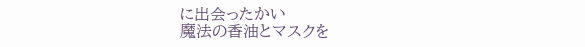に出会ったかい
魔法の香油とマスクを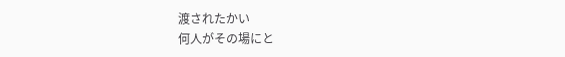渡されたかい
何人がその場にと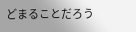どまることだろう